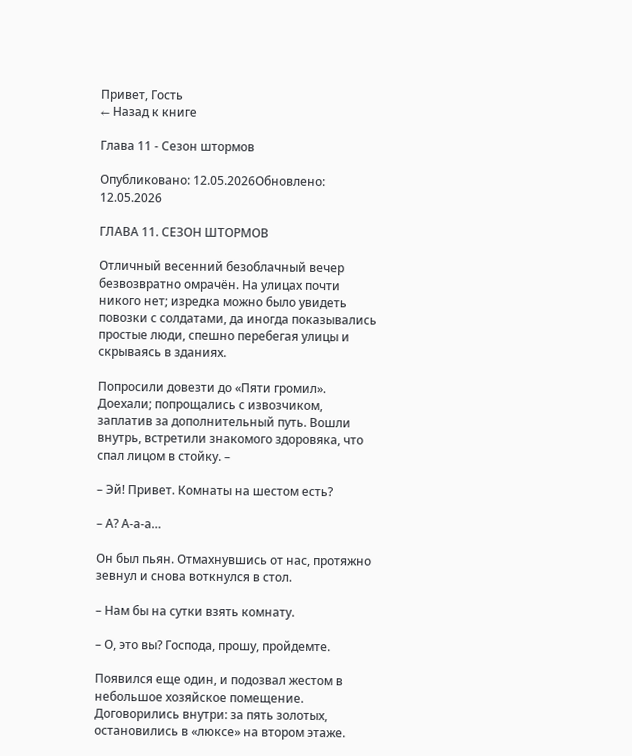Привет, Гость
← Назад к книге

Глава 11 - Сезон штормов

Опубликовано: 12.05.2026Обновлено: 12.05.2026

ГЛАВА 11. СЕЗОН ШТОРМОВ

Отличный весенний безоблачный вечер безвозвратно омрачён. На улицах почти никого нет; изредка можно было увидеть повозки с солдатами, да иногда показывались простые люди, спешно перебегая улицы и скрываясь в зданиях.

Попросили довезти до «Пяти громил». Доехали; попрощались с извозчиком, заплатив за дополнительный путь. Вошли внутрь, встретили знакомого здоровяка, что спал лицом в стойку. –

– Эй! Привет. Комнаты на шестом есть?

– А? А-а-а…

Он был пьян. Отмахнувшись от нас, протяжно зевнул и снова воткнулся в стол.

– Нам бы на сутки взять комнату.

– О, это вы? Господа, прошу, пройдемте.

Появился еще один, и подозвал жестом в небольшое хозяйское помещение. Договорились внутри: за пять золотых, остановились в «люксе» на втором этаже.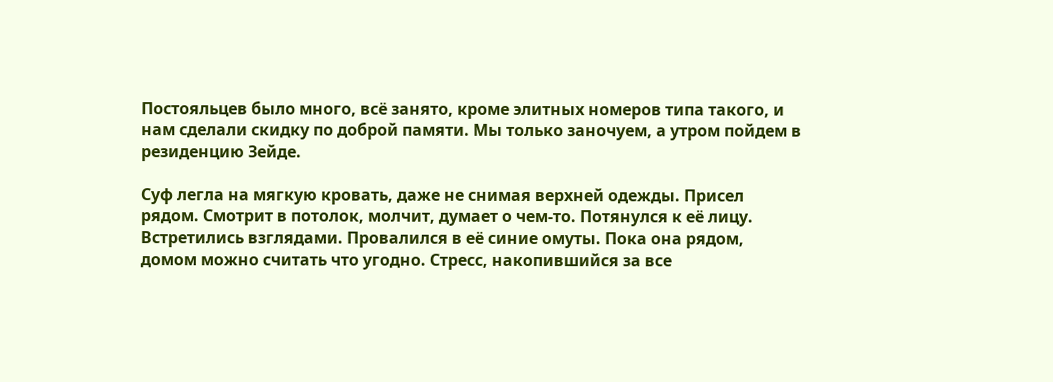Постояльцев было много, всё занято, кроме элитных номеров типа такого, и нам сделали скидку по доброй памяти. Мы только заночуем, а утром пойдем в резиденцию Зейде.

Суф легла на мягкую кровать, даже не снимая верхней одежды. Присел рядом. Смотрит в потолок, молчит, думает о чем-то. Потянулся к её лицу. Встретились взглядами. Провалился в её синие омуты. Пока она рядом, домом можно считать что угодно. Стресс, накопившийся за все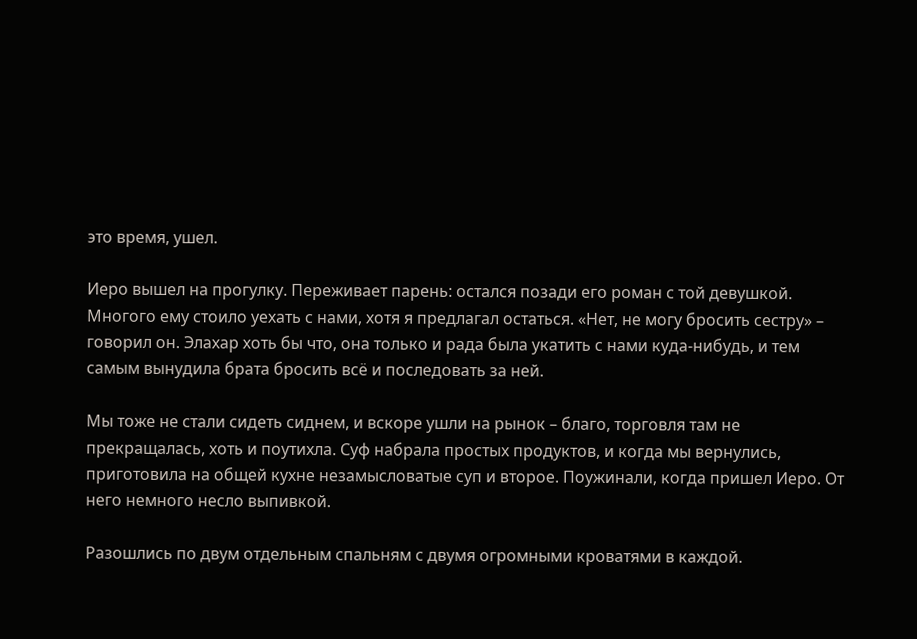это время, ушел.

Иеро вышел на прогулку. Переживает парень: остался позади его роман с той девушкой. Многого ему стоило уехать с нами, хотя я предлагал остаться. «Нет, не могу бросить сестру» – говорил он. Элахар хоть бы что, она только и рада была укатить с нами куда-нибудь, и тем самым вынудила брата бросить всё и последовать за ней.

Мы тоже не стали сидеть сиднем, и вскоре ушли на рынок – благо, торговля там не прекращалась, хоть и поутихла. Суф набрала простых продуктов, и когда мы вернулись, приготовила на общей кухне незамысловатые суп и второе. Поужинали, когда пришел Иеро. От него немного несло выпивкой.

Разошлись по двум отдельным спальням с двумя огромными кроватями в каждой.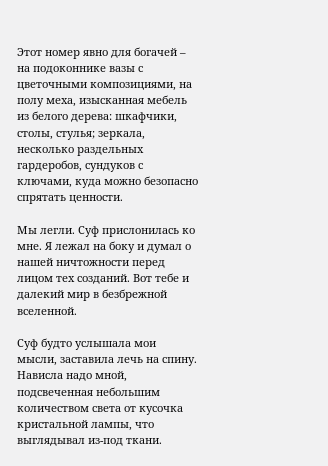Этот номер явно для богачей – на подоконнике вазы с цветочными композициями, на полу меха, изысканная мебель из белого дерева: шкафчики, столы, стулья; зеркала, несколько раздельных гардеробов, сундуков с ключами, куда можно безопасно спрятать ценности.

Мы легли. Суф прислонилась ко мне. Я лежал на боку и думал о нашей ничтожности перед лицом тех созданий. Вот тебе и далекий мир в безбрежной вселенной.

Суф будто услышала мои мысли, заставила лечь на спину. Нависла надо мной, подсвеченная небольшим количеством света от кусочка кристальной лампы, что выглядывал из-под ткани.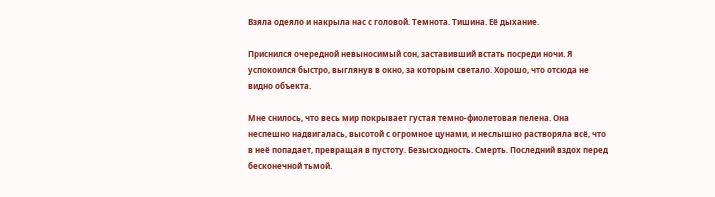Взяла одеяло и накрыла нас с головой. Темнота. Тишина. Её дыхание.

Приснился очередной невыносимый сон, заставивший встать посреди ночи. Я успокоился быстро, выглянув в окно, за которым светало. Хорошо, что отсюда не видно объекта.

Мне снилось, что весь мир покрывает густая темно-фиолетовая пелена. Она неспешно надвигалась, высотой с огромное цунами, и неслышно растворяла всё, что в неё попадает, превращая в пустоту. Безысходность. Смерть. Последний вздох перед бесконечной тьмой.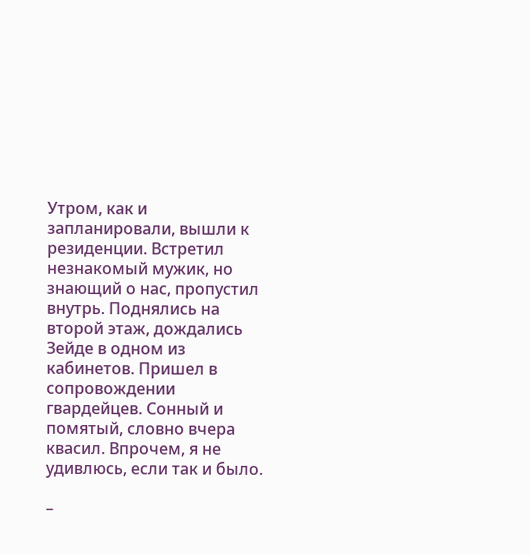Утром, как и запланировали, вышли к резиденции. Встретил незнакомый мужик, но знающий о нас, пропустил внутрь. Поднялись на второй этаж, дождались Зейде в одном из кабинетов. Пришел в сопровождении гвардейцев. Сонный и помятый, словно вчера квасил. Впрочем, я не удивлюсь, если так и было.

–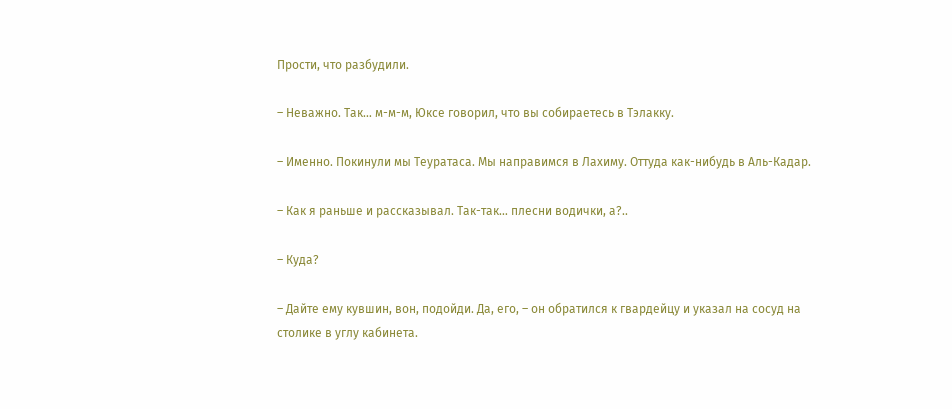Прости, что разбудили.

– Неважно. Так… м-м-м, Юксе говорил, что вы собираетесь в Тэлакку.

– Именно. Покинули мы Теуратаса. Мы направимся в Лахиму. Оттуда как-нибудь в Аль-Кадар.

– Как я раньше и рассказывал. Так-так… плесни водички, а?..

– Куда?

– Дайте ему кувшин, вон, подойди. Да, его, – он обратился к гвардейцу и указал на сосуд на столике в углу кабинета.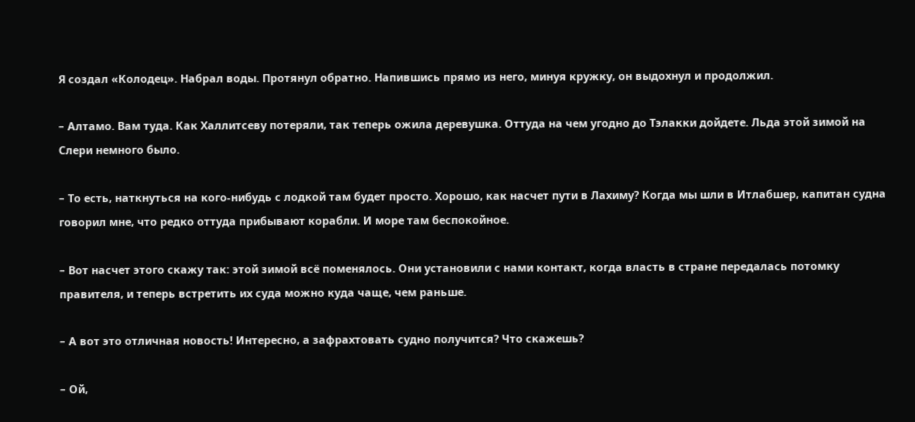Я создал «Колодец». Набрал воды. Протянул обратно. Напившись прямо из него, минуя кружку, он выдохнул и продолжил.

– Алтамо. Вам туда. Как Халлитсеву потеряли, так теперь ожила деревушка. Оттуда на чем угодно до Тэлакки дойдете. Льда этой зимой на Слери немного было.

– То есть, наткнуться на кого-нибудь с лодкой там будет просто. Хорошо, как насчет пути в Лахиму? Когда мы шли в Итлабшер, капитан судна говорил мне, что редко оттуда прибывают корабли. И море там беспокойное.

– Вот насчет этого скажу так: этой зимой всё поменялось. Они установили с нами контакт, когда власть в стране передалась потомку правителя, и теперь встретить их суда можно куда чаще, чем раньше.

– А вот это отличная новость! Интересно, а зафрахтовать судно получится? Что скажешь?

– Ой,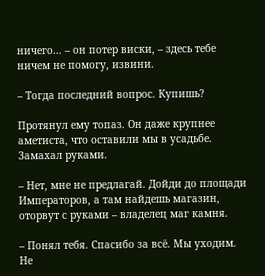ничего… – он потер виски, – здесь тебе ничем не помогу, извини.

– Тогда последний вопрос. Купишь?

Протянул ему топаз. Он даже крупнее аметиста, что оставили мы в усадьбе. Замахал руками.

– Нет, мне не предлагай. Дойди до площади Императоров, а там найдешь магазин, оторвут с руками – владелец маг камня.

– Понял тебя. Спасибо за всё. Мы уходим. Не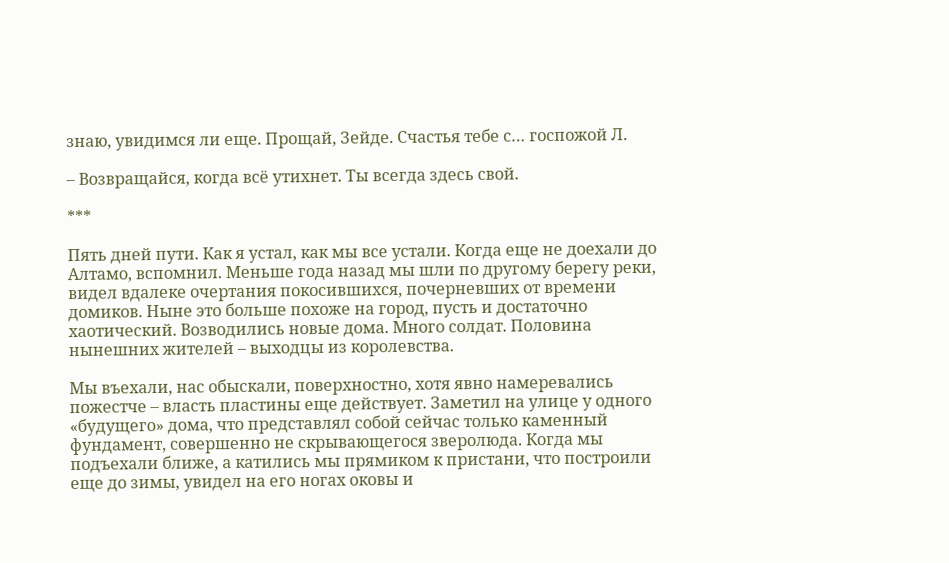знаю, увидимся ли еще. Прощай, Зейде. Счастья тебе с… госпожой Л.

– Возвращайся, когда всё утихнет. Ты всегда здесь свой.

***

Пять дней пути. Как я устал, как мы все устали. Когда еще не доехали до Алтамо, вспомнил. Меньше года назад мы шли по другому берегу реки, видел вдалеке очертания покосившихся, почерневших от времени домиков. Ныне это больше похоже на город, пусть и достаточно хаотический. Возводились новые дома. Много солдат. Половина нынешних жителей – выходцы из королевства.

Мы въехали, нас обыскали, поверхностно, хотя явно намеревались пожестче – власть пластины еще действует. Заметил на улице у одного «будущего» дома, что представлял собой сейчас только каменный фундамент, совершенно не скрывающегося зверолюда. Когда мы подъехали ближе, а катились мы прямиком к пристани, что построили еще до зимы, увидел на его ногах оковы и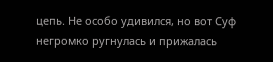цепь. Не особо удивился, но вот Суф негромко ругнулась и прижалась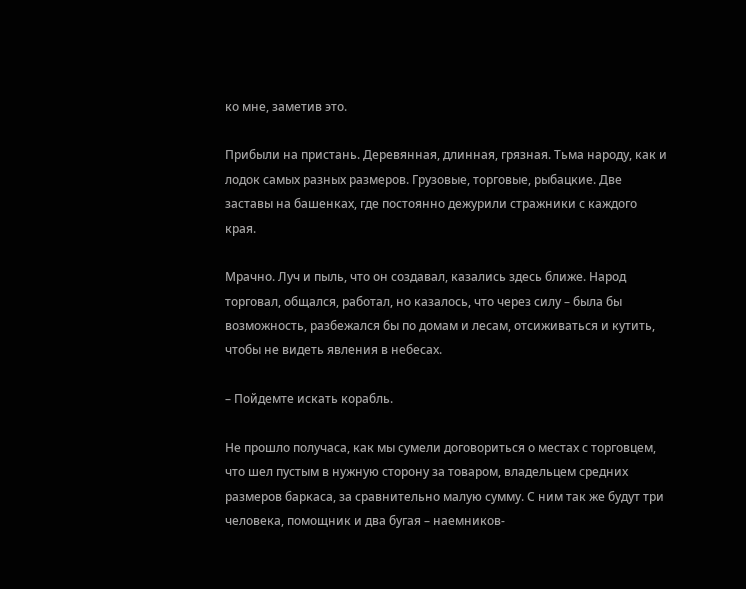ко мне, заметив это.

Прибыли на пристань. Деревянная, длинная, грязная. Тьма народу, как и лодок самых разных размеров. Грузовые, торговые, рыбацкие. Две заставы на башенках, где постоянно дежурили стражники с каждого края.

Мрачно. Луч и пыль, что он создавал, казались здесь ближе. Народ торговал, общался, работал, но казалось, что через силу – была бы возможность, разбежался бы по домам и лесам, отсиживаться и кутить, чтобы не видеть явления в небесах.

– Пойдемте искать корабль.

Не прошло получаса, как мы сумели договориться о местах с торговцем, что шел пустым в нужную сторону за товаром, владельцем средних размеров баркаса, за сравнительно малую сумму. С ним так же будут три человека, помощник и два бугая – наемников-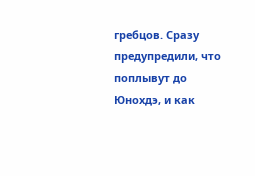гребцов. Сразу предупредили, что поплывут до Юнохдэ, и как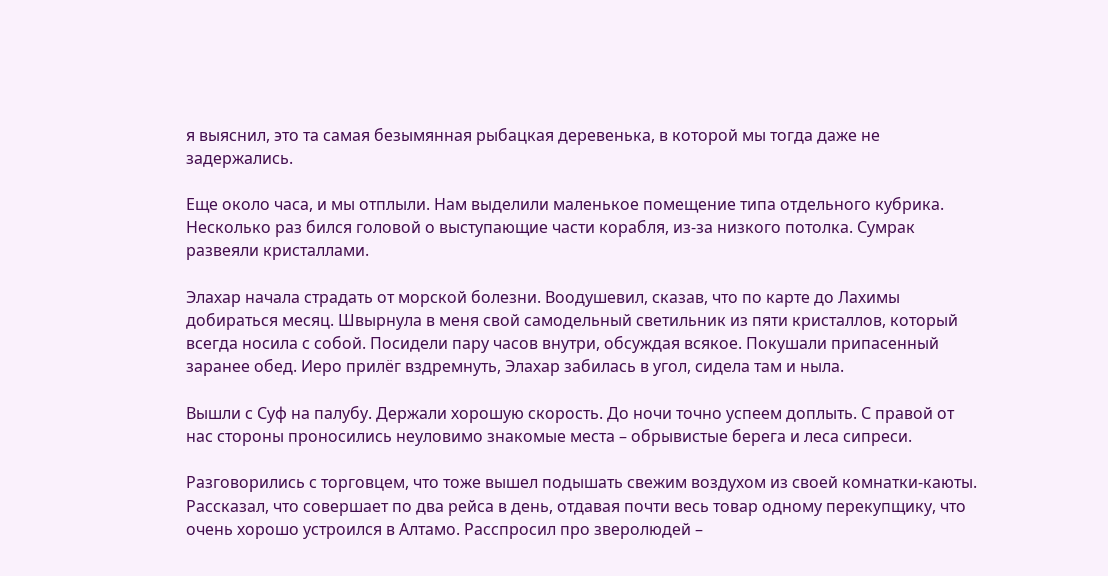я выяснил, это та самая безымянная рыбацкая деревенька, в которой мы тогда даже не задержались.

Еще около часа, и мы отплыли. Нам выделили маленькое помещение типа отдельного кубрика. Несколько раз бился головой о выступающие части корабля, из-за низкого потолка. Сумрак развеяли кристаллами.

Элахар начала страдать от морской болезни. Воодушевил, сказав, что по карте до Лахимы добираться месяц. Швырнула в меня свой самодельный светильник из пяти кристаллов, который всегда носила с собой. Посидели пару часов внутри, обсуждая всякое. Покушали припасенный заранее обед. Иеро прилёг вздремнуть, Элахар забилась в угол, сидела там и ныла.

Вышли с Суф на палубу. Держали хорошую скорость. До ночи точно успеем доплыть. С правой от нас стороны проносились неуловимо знакомые места – обрывистые берега и леса сипреси.

Разговорились с торговцем, что тоже вышел подышать свежим воздухом из своей комнатки-каюты. Рассказал, что совершает по два рейса в день, отдавая почти весь товар одному перекупщику, что очень хорошо устроился в Алтамо. Расспросил про зверолюдей –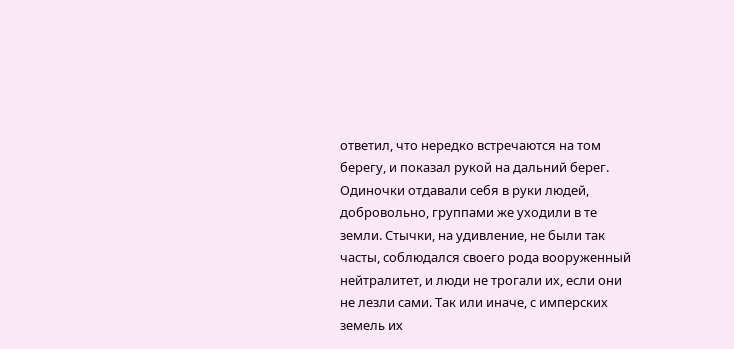ответил, что нередко встречаются на том берегу, и показал рукой на дальний берег. Одиночки отдавали себя в руки людей, добровольно, группами же уходили в те земли. Стычки, на удивление, не были так часты, соблюдался своего рода вооруженный нейтралитет, и люди не трогали их, если они не лезли сами. Так или иначе, с имперских земель их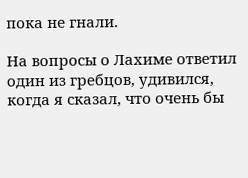пока не гнали.

На вопросы о Лахиме ответил один из гребцов, удивился, когда я сказал, что очень бы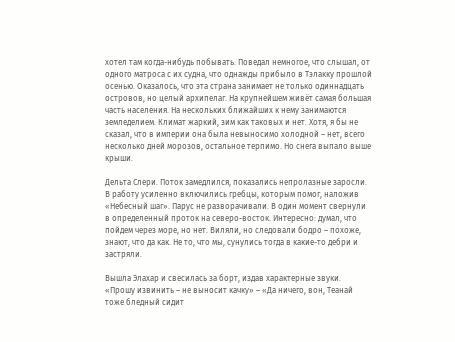хотел там когда-нибудь побывать. Поведал немногое, что слышал, от одного матроса с их судна, что однажды прибыло в Тэлакку прошлой осенью. Оказалось, что эта страна занимает не только одиннадцать островов, но целый архипелаг. На крупнейшем живёт самая большая часть населения. На нескольких ближайших к нему занимаются земледелием. Климат жаркий, зим как таковых и нет. Хотя, я бы не сказал, что в империи она была невыносимо холодной – нет, всего несколько дней морозов, остальное терпимо. Но снега выпало выше крыши.

Дельта Слери. Поток замедлился, показались непролазные заросли. В работу усиленно включились гребцы, которым помог, наложив «Небесный шаг». Парус не разворачивали. В один момент свернули в определенный проток на северо-восток. Интересно: думал, что пойдем через море, но нет. Виляли, но следовали бодро – похоже, знают, что да как. Не то, что мы, сунулись тогда в какие-то дебри и застряли.

Вышла Элахар и свесилась за борт, издав характерные звуки. «Прошу извинить – не выносит качку» – «Да ничего, вон, Теанай тоже бледный сидит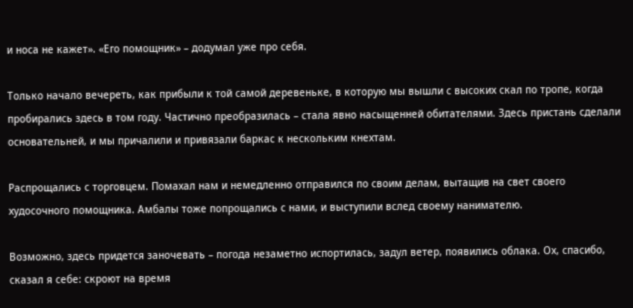и носа не кажет». «Его помощник» – додумал уже про себя.

Только начало вечереть, как прибыли к той самой деревеньке, в которую мы вышли с высоких скал по тропе, когда пробирались здесь в том году. Частично преобразилась – стала явно насыщенней обитателями. Здесь пристань сделали основательней, и мы причалили и привязали баркас к нескольким кнехтам.

Распрощались с торговцем. Помахал нам и немедленно отправился по своим делам, вытащив на свет своего худосочного помощника. Амбалы тоже попрощались с нами, и выступили вслед своему нанимателю.

Возможно, здесь придется заночевать – погода незаметно испортилась, задул ветер, появились облака. Ох, спасибо, сказал я себе: скроют на время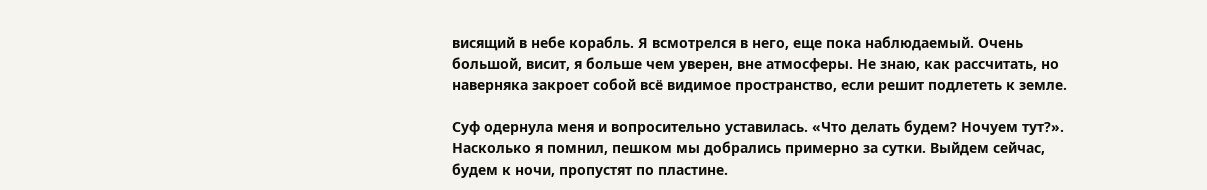висящий в небе корабль. Я всмотрелся в него, еще пока наблюдаемый. Очень большой, висит, я больше чем уверен, вне атмосферы. Не знаю, как рассчитать, но наверняка закроет собой всё видимое пространство, если решит подлететь к земле.

Суф одернула меня и вопросительно уставилась. «Что делать будем? Ночуем тут?». Насколько я помнил, пешком мы добрались примерно за сутки. Выйдем сейчас, будем к ночи, пропустят по пластине.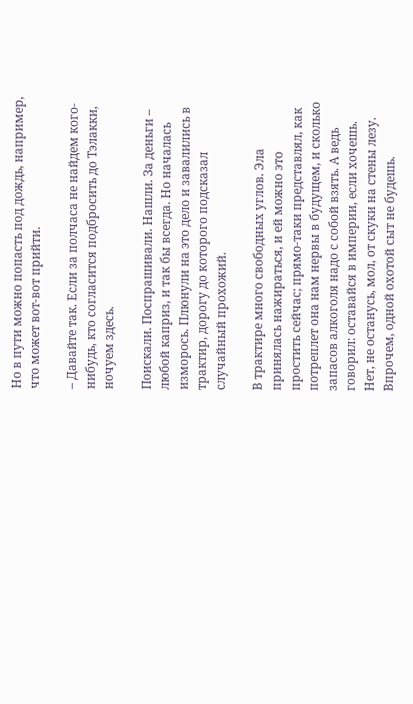Но в пути можно попасть под дождь, например, что может вот-вот прийти.

– Давайте так. Если за полчаса не найдем кого-нибудь, кто согласится подбросить до Тэлакки, ночуем здесь.

Поискали. Поспрашивали. Нашли. За деньги – любой каприз, и так бы всегда. Но началась изморось. Плюнули на это дело и завалились в трактир, дорогу до которого подсказал случайный прохожий.

В трактире много свободных углов. Эла принялась нажираться, и ей можно это простить сейчас; прямо-таки представлял, как потреплет она нам нервы в будущем, и сколько запасов алкоголя надо с собой взять. А ведь говорил: оставайся в империи, если хочешь. Нет, не останусь, мол, от скуки на стены лезу. Впрочем, одной охотой сыт не будешь.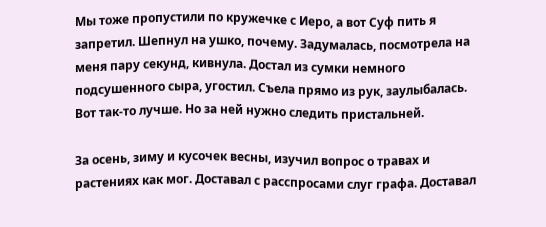Мы тоже пропустили по кружечке с Иеро, а вот Суф пить я запретил. Шепнул на ушко, почему. Задумалась, посмотрела на меня пару секунд, кивнула. Достал из сумки немного подсушенного сыра, угостил. Съела прямо из рук, заулыбалась. Вот так-то лучше. Но за ней нужно следить пристальней.

За осень, зиму и кусочек весны, изучил вопрос о травах и растениях как мог. Доставал с расспросами слуг графа. Доставал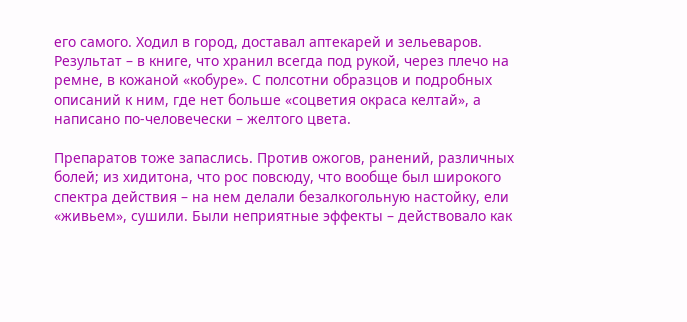его самого. Ходил в город, доставал аптекарей и зельеваров. Результат – в книге, что хранил всегда под рукой, через плечо на ремне, в кожаной «кобуре». С полсотни образцов и подробных описаний к ним, где нет больше «соцветия окраса келтай», а написано по-человечески – желтого цвета.

Препаратов тоже запаслись. Против ожогов, ранений, различных болей; из хидитона, что рос повсюду, что вообще был широкого спектра действия – на нем делали безалкогольную настойку, ели «живьем», сушили. Были неприятные эффекты – действовало как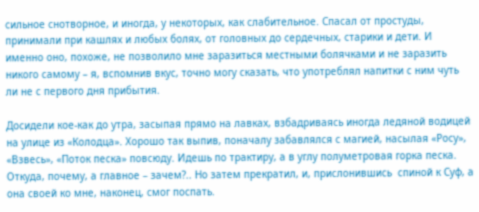сильное снотворное, и иногда, у некоторых, как слабительное. Спасал от простуды, принимали при кашлях и любых болях, от головных до сердечных, старики и дети. И именно оно, похоже, не позволило мне заразиться местными болячками и не заразить никого самому – я, вспомнив вкус, точно могу сказать, что употреблял напитки с ним чуть ли не с первого дня прибытия.

Досидели кое-как до утра, засыпая прямо на лавках, взбадриваясь иногда ледяной водицей на улице из «Колодца». Хорошо так выпив, поначалу забавлялся с магией, насылая «Росу», «Взвесь», «Поток песка» повсюду. Идешь по трактиру, а в углу полуметровая горка песка. Откуда, почему, а главное – зачем?.. Но затем прекратил, и, прислонившись  спиной к Суф, а она своей ко мне, наконец, смог поспать.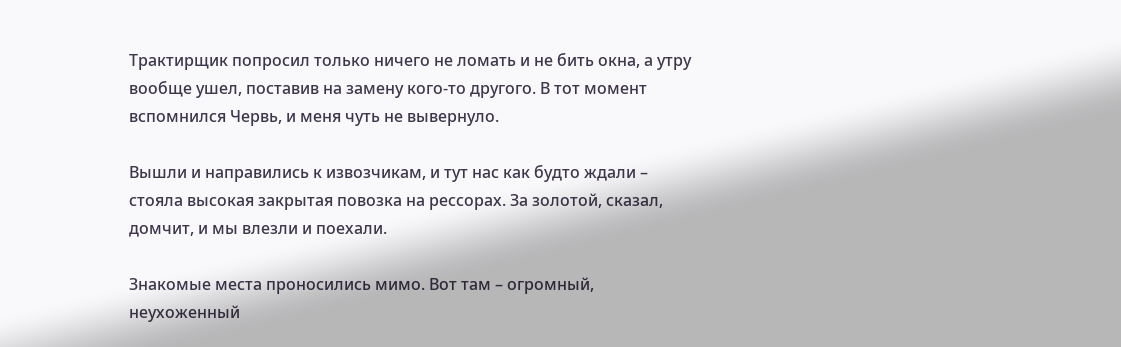Трактирщик попросил только ничего не ломать и не бить окна, а утру вообще ушел, поставив на замену кого-то другого. В тот момент вспомнился Червь, и меня чуть не вывернуло.

Вышли и направились к извозчикам, и тут нас как будто ждали – стояла высокая закрытая повозка на рессорах. За золотой, сказал, домчит, и мы влезли и поехали.

Знакомые места проносились мимо. Вот там – огромный, неухоженный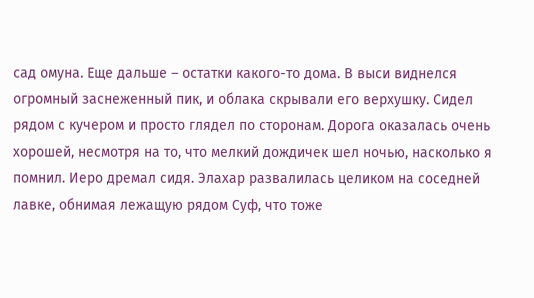сад омуна. Еще дальше – остатки какого-то дома. В выси виднелся огромный заснеженный пик, и облака скрывали его верхушку. Сидел рядом с кучером и просто глядел по сторонам. Дорога оказалась очень хорошей, несмотря на то, что мелкий дождичек шел ночью, насколько я помнил. Иеро дремал сидя. Элахар развалилась целиком на соседней лавке, обнимая лежащую рядом Суф, что тоже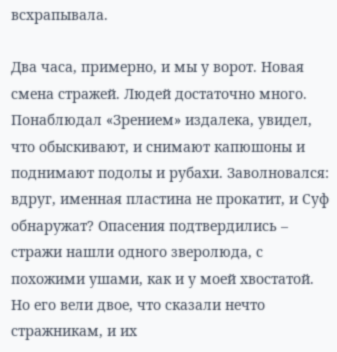всхрапывала.

Два часа, примерно, и мы у ворот. Новая смена стражей. Людей достаточно много. Понаблюдал «Зрением» издалека, увидел, что обыскивают, и снимают капюшоны и поднимают подолы и рубахи. Заволновался: вдруг, именная пластина не прокатит, и Суф обнаружат? Опасения подтвердились – стражи нашли одного зверолюда, с похожими ушами, как и у моей хвостатой. Но его вели двое, что сказали нечто стражникам, и их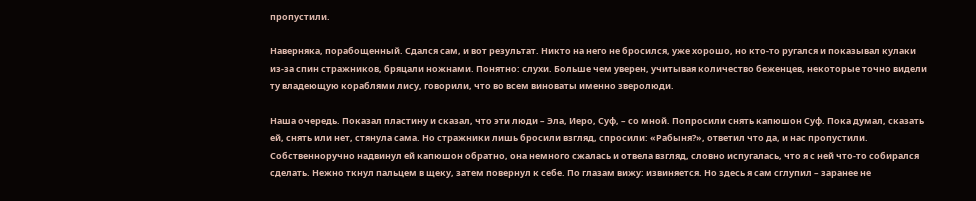пропустили.

Наверняка, порабощенный. Сдался сам, и вот результат. Никто на него не бросился, уже хорошо, но кто-то ругался и показывал кулаки из-за спин стражников, бряцали ножнами. Понятно: слухи. Больше чем уверен, учитывая количество беженцев, некоторые точно видели ту владеющую кораблями лису, говорили, что во всем виноваты именно зверолюди.

Наша очередь. Показал пластину и сказал, что эти люди – Эла, Иеро, Суф, – со мной. Попросили снять капюшон Суф. Пока думал, сказать ей, снять или нет, стянула сама. Но стражники лишь бросили взгляд, спросили: «Рабыня?», ответил что да, и нас пропустили. Собственноручно надвинул ей капюшон обратно, она немного сжалась и отвела взгляд, словно испугалась, что я с ней что-то собирался сделать. Нежно ткнул пальцем в щеку, затем повернул к себе. По глазам вижу: извиняется. Но здесь я сам сглупил – заранее не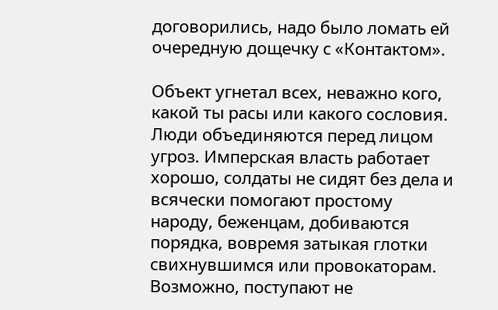договорились, надо было ломать ей очередную дощечку с «Контактом».

Объект угнетал всех, неважно кого, какой ты расы или какого сословия. Люди объединяются перед лицом угроз. Имперская власть работает хорошо, солдаты не сидят без дела и всячески помогают простому народу, беженцам, добиваются порядка, вовремя затыкая глотки свихнувшимся или провокаторам. Возможно, поступают не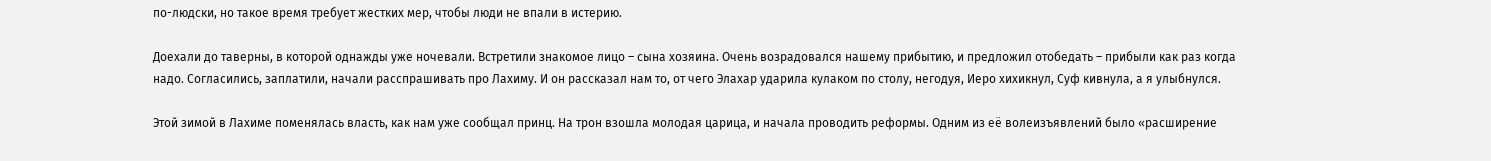по-людски, но такое время требует жестких мер, чтобы люди не впали в истерию.

Доехали до таверны, в которой однажды уже ночевали. Встретили знакомое лицо – сына хозяина. Очень возрадовался нашему прибытию, и предложил отобедать – прибыли как раз когда надо. Согласились, заплатили, начали расспрашивать про Лахиму. И он рассказал нам то, от чего Элахар ударила кулаком по столу, негодуя, Иеро хихикнул, Суф кивнула, а я улыбнулся.

Этой зимой в Лахиме поменялась власть, как нам уже сообщал принц. На трон взошла молодая царица, и начала проводить реформы. Одним из её волеизъявлений было «расширение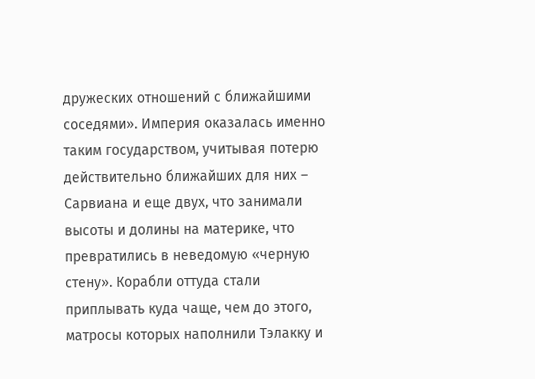дружеских отношений с ближайшими соседями». Империя оказалась именно таким государством, учитывая потерю действительно ближайших для них – Сарвиана и еще двух, что занимали высоты и долины на материке, что превратились в неведомую «черную стену». Корабли оттуда стали приплывать куда чаще, чем до этого, матросы которых наполнили Тэлакку и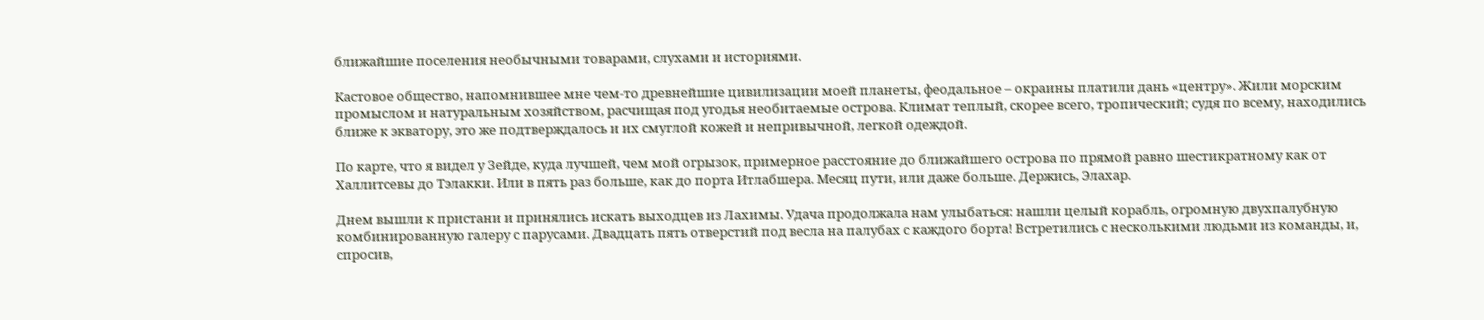ближайшие поселения необычными товарами, слухами и историями.

Кастовое общество, напомнившее мне чем-то древнейшие цивилизации моей планеты, феодальное – окраины платили дань «центру». Жили морским промыслом и натуральным хозяйством, расчищая под угодья необитаемые острова. Климат теплый, скорее всего, тропический; судя по всему, находились ближе к экватору, это же подтверждалось и их смуглой кожей и непривычной, легкой одеждой.

По карте, что я видел у Зейде, куда лучшей, чем мой огрызок, примерное расстояние до ближайшего острова по прямой равно шестикратному как от Халлитсевы до Тэлакки. Или в пять раз больше, как до порта Итлабшера. Месяц пути, или даже больше. Держись, Элахар.

Днем вышли к пристани и принялись искать выходцев из Лахимы. Удача продолжала нам улыбаться: нашли целый корабль, огромную двухпалубную комбинированную галеру с парусами. Двадцать пять отверстий под весла на палубах с каждого борта! Встретились с несколькими людьми из команды, и, спросив,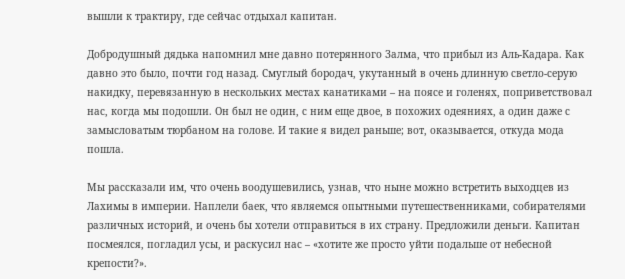вышли к трактиру, где сейчас отдыхал капитан.

Добродушный дядька напомнил мне давно потерянного Залма, что прибыл из Аль-Кадара. Как давно это было, почти год назад. Смуглый бородач, укутанный в очень длинную светло-серую накидку, перевязанную в нескольких местах канатиками – на поясе и голенях, поприветствовал нас, когда мы подошли. Он был не один, с ним еще двое, в похожих одеяниях, а один даже с замысловатым тюрбаном на голове. И такие я видел раньше; вот, оказывается, откуда мода пошла.

Мы рассказали им, что очень воодушевились, узнав, что ныне можно встретить выходцев из Лахимы в империи. Наплели баек, что являемся опытными путешественниками, собирателями различных историй, и очень бы хотели отправиться в их страну. Предложили деньги. Капитан посмеялся, погладил усы, и раскусил нас – «хотите же просто уйти подальше от небесной крепости?».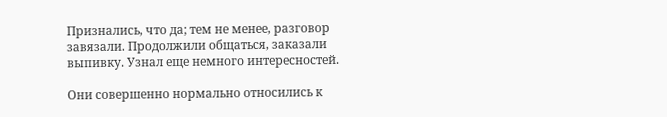Признались, что да; тем не менее, разговор завязали. Продолжили общаться, заказали выпивку. Узнал еще немного интересностей.

Они совершенно нормально относились к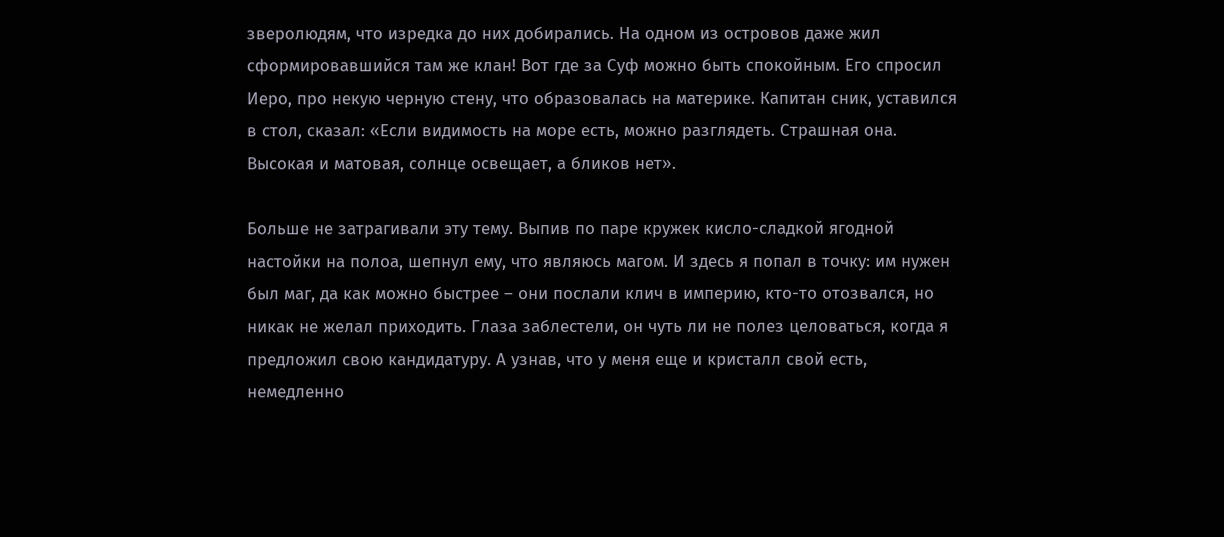зверолюдям, что изредка до них добирались. На одном из островов даже жил сформировавшийся там же клан! Вот где за Суф можно быть спокойным. Его спросил Иеро, про некую черную стену, что образовалась на материке. Капитан сник, уставился в стол, сказал: «Если видимость на море есть, можно разглядеть. Страшная она. Высокая и матовая, солнце освещает, а бликов нет».

Больше не затрагивали эту тему. Выпив по паре кружек кисло-сладкой ягодной настойки на полоа, шепнул ему, что являюсь магом. И здесь я попал в точку: им нужен был маг, да как можно быстрее – они послали клич в империю, кто-то отозвался, но никак не желал приходить. Глаза заблестели, он чуть ли не полез целоваться, когда я предложил свою кандидатуру. А узнав, что у меня еще и кристалл свой есть, немедленно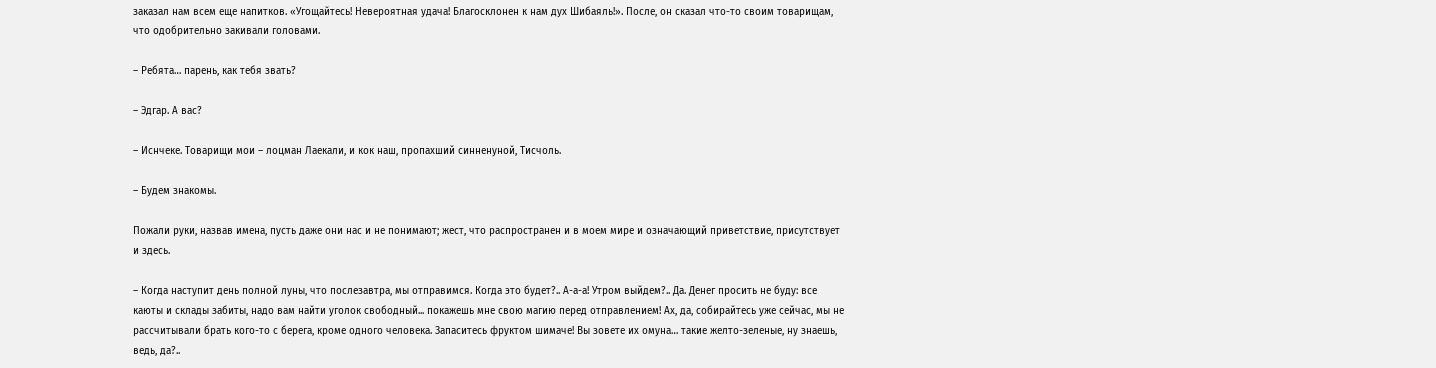заказал нам всем еще напитков. «Угощайтесь! Невероятная удача! Благосклонен к нам дух Шибаяль!». После, он сказал что-то своим товарищам, что одобрительно закивали головами.

– Ребята… парень, как тебя звать?

– Эдгар. А вас?

– Иснчеке. Товарищи мои – лоцман Лаекали, и кок наш, пропахший синненуной, Тисчоль.

– Будем знакомы.

Пожали руки, назвав имена, пусть даже они нас и не понимают; жест, что распространен и в моем мире и означающий приветствие, присутствует и здесь.

– Когда наступит день полной луны, что послезавтра, мы отправимся. Когда это будет?.. А-а-а! Утром выйдем?.. Да. Денег просить не буду: все каюты и склады забиты, надо вам найти уголок свободный... покажешь мне свою магию перед отправлением! Ах, да, собирайтесь уже сейчас, мы не рассчитывали брать кого-то с берега, кроме одного человека. Запаситесь фруктом шимаче! Вы зовете их омуна… такие желто-зеленые, ну знаешь, ведь, да?..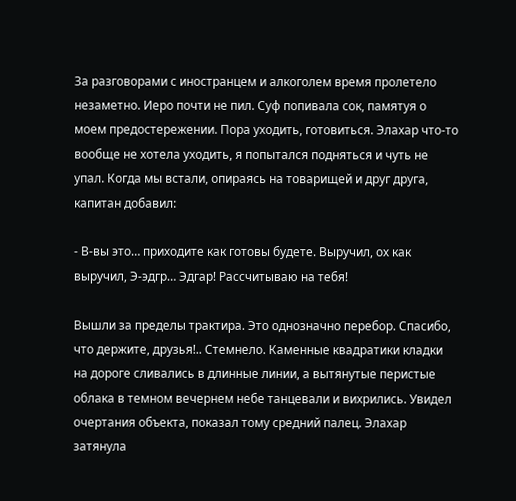За разговорами с иностранцем и алкоголем время пролетело незаметно. Иеро почти не пил. Суф попивала сок, памятуя о моем предостережении. Пора уходить, готовиться. Элахар что-то вообще не хотела уходить, я попытался подняться и чуть не упал. Когда мы встали, опираясь на товарищей и друг друга, капитан добавил:

- В-вы это… приходите как готовы будете. Выручил, ох как выручил, Э-эдгр… Эдгар! Рассчитываю на тебя!

Вышли за пределы трактира. Это однозначно перебор. Спасибо, что держите, друзья!.. Стемнело. Каменные квадратики кладки на дороге сливались в длинные линии, а вытянутые перистые облака в темном вечернем небе танцевали и вихрились. Увидел очертания объекта, показал тому средний палец. Элахар затянула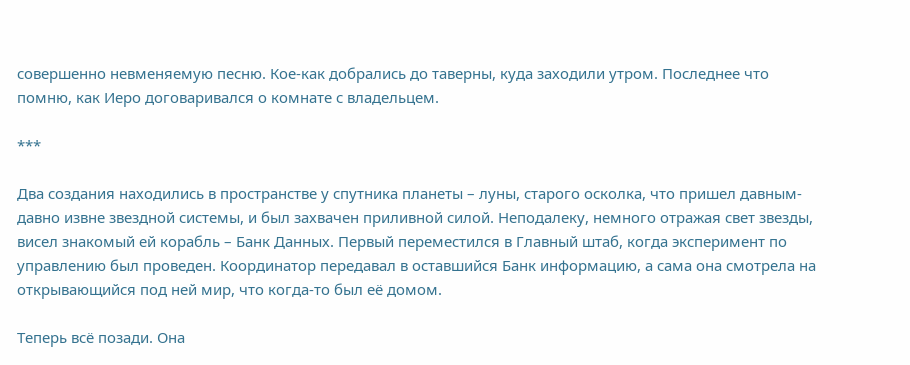совершенно невменяемую песню. Кое-как добрались до таверны, куда заходили утром. Последнее что помню, как Иеро договаривался о комнате с владельцем.

***

Два создания находились в пространстве у спутника планеты – луны, старого осколка, что пришел давным-давно извне звездной системы, и был захвачен приливной силой. Неподалеку, немного отражая свет звезды, висел знакомый ей корабль – Банк Данных. Первый переместился в Главный штаб, когда эксперимент по управлению был проведен. Координатор передавал в оставшийся Банк информацию, а сама она смотрела на открывающийся под ней мир, что когда-то был её домом.

Теперь всё позади. Она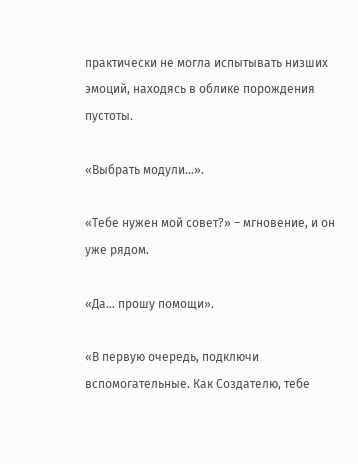практически не могла испытывать низших эмоций, находясь в облике порождения пустоты.

«Выбрать модули…».

«Тебе нужен мой совет?» – мгновение, и он уже рядом.

«Да… прошу помощи».

«В первую очередь, подключи вспомогательные. Как Создателю, тебе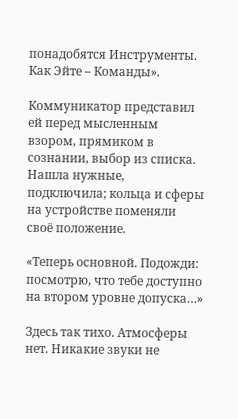понадобятся Инструменты. Как Эйте – Команды».

Коммуникатор представил ей перед мысленным взором, прямиком в сознании, выбор из списка. Нашла нужные, подключила; кольца и сферы на устройстве поменяли своё положение.

«Теперь основной. Подожди: посмотрю, что тебе доступно на втором уровне допуска…»

Здесь так тихо. Атмосферы нет. Никакие звуки не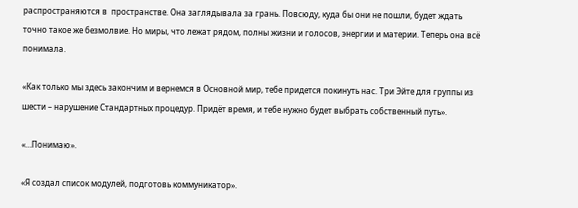распространяются в  пространстве. Она заглядывала за грань. Повсюду, куда бы они не пошли, будет ждать точно такое же безмолвие. Но миры, что лежат рядом, полны жизни и голосов, энергии и материи. Теперь она всё понимала.

«Как только мы здесь закончим и вернемся в Основной мир, тебе придется покинуть нас. Три Эйте для группы из шести – нарушение Стандартных процедур. Придёт время, и тебе нужно будет выбрать собственный путь».

«…Понимаю».

«Я создал список модулей, подготовь коммуникатор».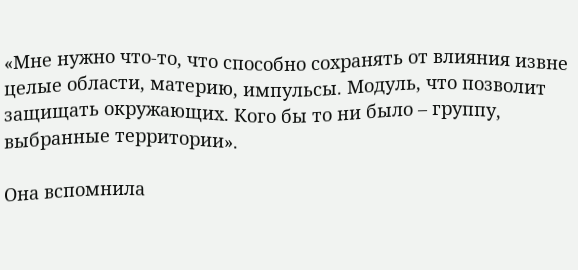«Мне нужно что-то, что способно сохранять от влияния извне целые области, материю, импульсы. Модуль, что позволит защищать окружающих. Кого бы то ни было – группу, выбранные территории».

Она вспомнила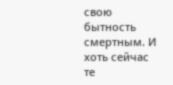свою бытность смертным. И хоть сейчас те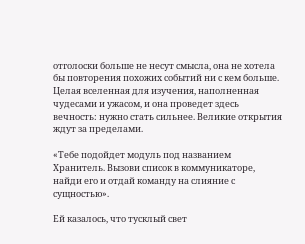отголоски больше не несут смысла, она не хотела бы повторения похожих событий ни с кем больше. Целая вселенная для изучения, наполненная чудесами и ужасом, и она проведет здесь вечность: нужно стать сильнее. Великие открытия ждут за пределами.

«Тебе подойдет модуль под названием Хранитель. Вызови список в коммуникаторе, найди его и отдай команду на слияние с сущностью».

Ей казалось, что тусклый свет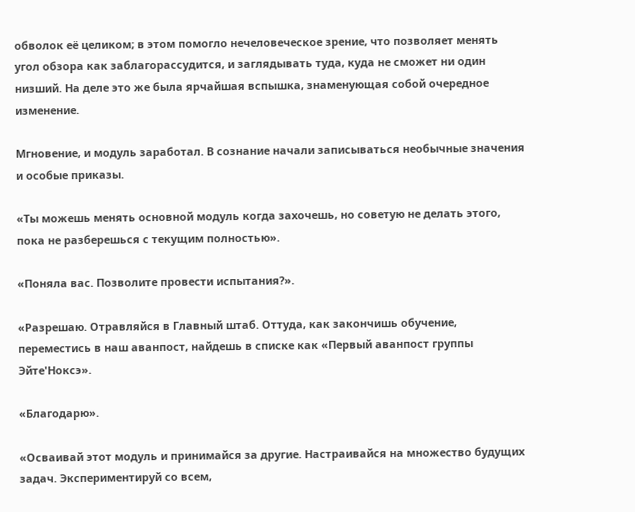обволок её целиком; в этом помогло нечеловеческое зрение, что позволяет менять угол обзора как заблагорассудится, и заглядывать туда, куда не сможет ни один низший. На деле это же была ярчайшая вспышка, знаменующая собой очередное изменение.

Мгновение, и модуль заработал. В сознание начали записываться необычные значения и особые приказы.

«Ты можешь менять основной модуль когда захочешь, но советую не делать этого, пока не разберешься с текущим полностью».

«Поняла вас. Позволите провести испытания?».

«Разрешаю. Отравляйся в Главный штаб. Оттуда, как закончишь обучение, переместись в наш аванпост, найдешь в списке как «Первый аванпост группы Эйте'Ноксэ».

«Благодарю».

«Осваивай этот модуль и принимайся за другие. Настраивайся на множество будущих задач. Экспериментируй со всем,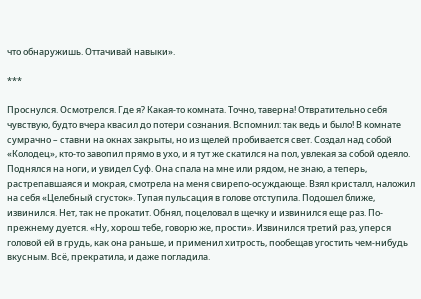что обнаружишь. Оттачивай навыки».

***

Проснулся. Осмотрелся. Где я? Какая-то комната. Точно, таверна! Отвратительно себя чувствую, будто вчера квасил до потери сознания. Вспомнил: так ведь и было! В комнате сумрачно – ставни на окнах закрыты, но из щелей пробивается свет. Создал над собой «Колодец», кто-то завопил прямо в ухо, и я тут же скатился на пол, увлекая за собой одеяло. Поднялся на ноги, и увидел Суф. Она спала на мне или рядом, не знаю, а теперь, растрепавшаяся и мокрая, смотрела на меня свирепо-осуждающе. Взял кристалл, наложил на себя «Целебный сгусток». Тупая пульсация в голове отступила. Подошел ближе, извинился. Нет, так не прокатит. Обнял, поцеловал в щечку и извинился еще раз. По-прежнему дуется. «Ну, хорош тебе, говорю же, прости». Извинился третий раз, уперся головой ей в грудь, как она раньше, и применил хитрость, пообещав угостить чем-нибудь вкусным. Всё, прекратила, и даже погладила.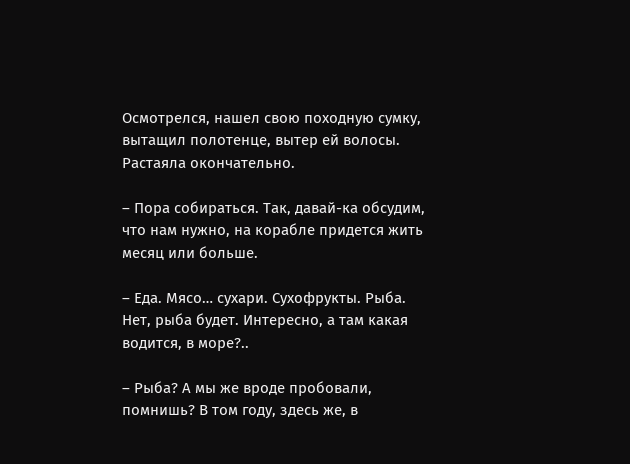Осмотрелся, нашел свою походную сумку, вытащил полотенце, вытер ей волосы. Растаяла окончательно.

– Пора собираться. Так, давай-ка обсудим, что нам нужно, на корабле придется жить месяц или больше.

– Еда. Мясо… сухари. Сухофрукты. Рыба. Нет, рыба будет. Интересно, а там какая водится, в море?..

– Рыба? А мы же вроде пробовали, помнишь? В том году, здесь же, в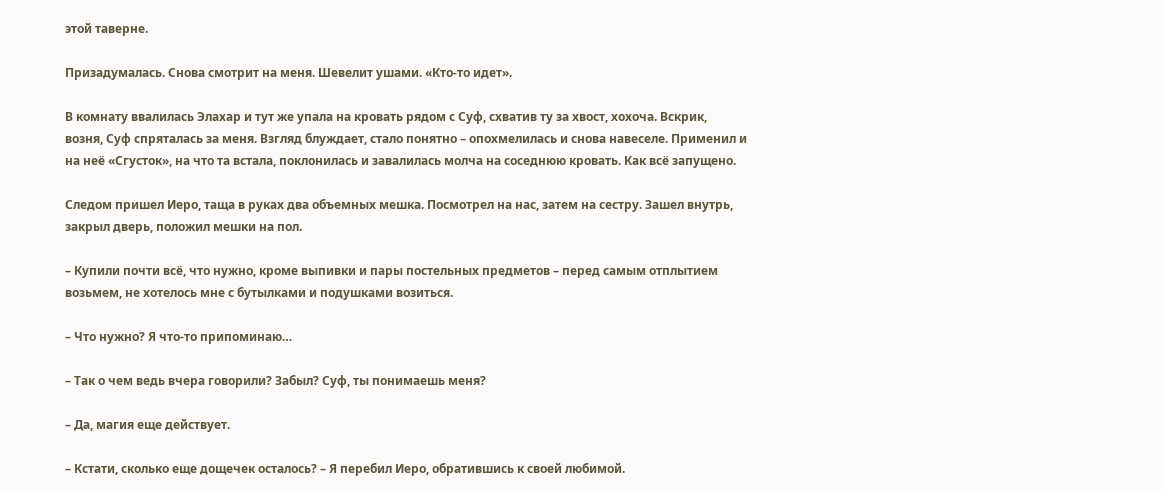этой таверне.

Призадумалась. Снова смотрит на меня. Шевелит ушами. «Кто-то идет».

В комнату ввалилась Элахар и тут же упала на кровать рядом с Суф, схватив ту за хвост, хохоча. Вскрик, возня, Суф спряталась за меня. Взгляд блуждает, стало понятно – опохмелилась и снова навеселе. Применил и на неё «Сгусток», на что та встала, поклонилась и завалилась молча на соседнюю кровать. Как всё запущено.

Следом пришел Иеро, таща в руках два объемных мешка. Посмотрел на нас, затем на сестру. Зашел внутрь, закрыл дверь, положил мешки на пол.

– Купили почти всё, что нужно, кроме выпивки и пары постельных предметов – перед самым отплытием возьмем, не хотелось мне с бутылками и подушками возиться.

– Что нужно? Я что-то припоминаю…

– Так о чем ведь вчера говорили? Забыл? Суф, ты понимаешь меня?

– Да, магия еще действует.

– Кстати, сколько еще дощечек осталось? – Я перебил Иеро, обратившись к своей любимой.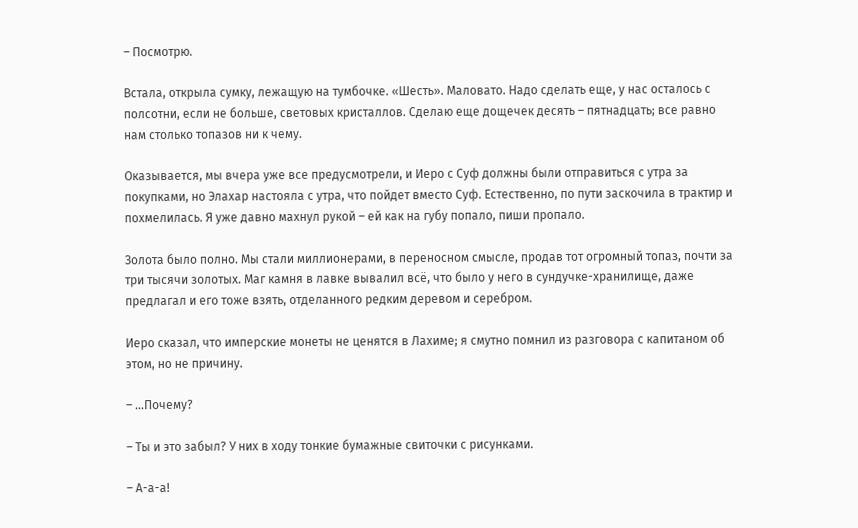– Посмотрю.

Встала, открыла сумку, лежащую на тумбочке. «Шесть». Маловато. Надо сделать еще, у нас осталось с полсотни, если не больше, световых кристаллов. Сделаю еще дощечек десять – пятнадцать; все равно нам столько топазов ни к чему.

Оказывается, мы вчера уже все предусмотрели, и Иеро с Суф должны были отправиться с утра за покупками, но Элахар настояла с утра, что пойдет вместо Суф. Естественно, по пути заскочила в трактир и похмелилась. Я уже давно махнул рукой – ей как на губу попало, пиши пропало.

Золота было полно. Мы стали миллионерами, в переносном смысле, продав тот огромный топаз, почти за три тысячи золотых. Маг камня в лавке вывалил всё, что было у него в сундучке-хранилище, даже предлагал и его тоже взять, отделанного редким деревом и серебром.

Иеро сказал, что имперские монеты не ценятся в Лахиме; я смутно помнил из разговора с капитаном об этом, но не причину.

– …Почему?

– Ты и это забыл? У них в ходу тонкие бумажные свиточки с рисунками.

– А-а-а!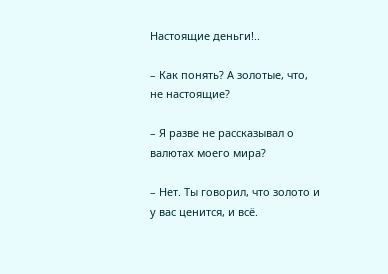Настоящие деньги!..

– Как понять? А золотые, что, не настоящие?

– Я разве не рассказывал о валютах моего мира?

– Нет. Ты говорил, что золото и у вас ценится, и всё.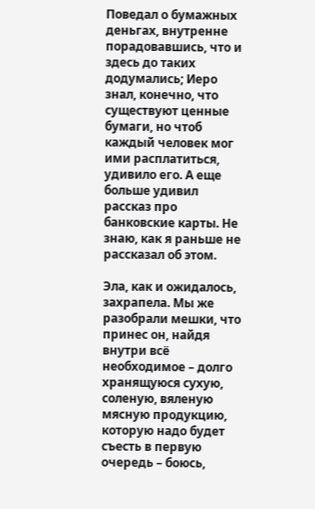Поведал о бумажных деньгах, внутренне порадовавшись, что и здесь до таких додумались; Иеро знал, конечно, что существуют ценные бумаги, но чтоб каждый человек мог ими расплатиться, удивило его. А еще больше удивил рассказ про банковские карты. Не знаю, как я раньше не рассказал об этом.

Эла, как и ожидалось, захрапела. Мы же разобрали мешки, что принес он, найдя внутри всё необходимое – долго хранящуюся сухую, соленую, вяленую мясную продукцию, которую надо будет съесть в первую очередь – боюсь,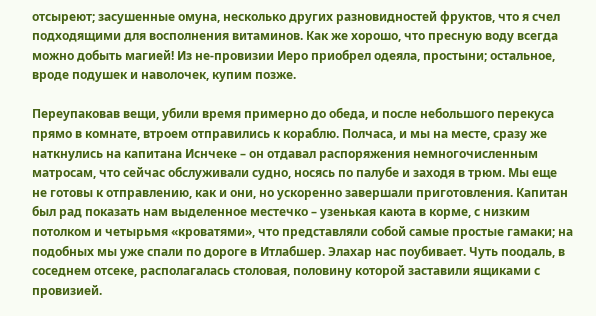отсыреют; засушенные омуна, несколько других разновидностей фруктов, что я счел подходящими для восполнения витаминов. Как же хорошо, что пресную воду всегда можно добыть магией! Из не-провизии Иеро приобрел одеяла, простыни; остальное, вроде подушек и наволочек, купим позже.

Переупаковав вещи, убили время примерно до обеда, и после небольшого перекуса прямо в комнате, втроем отправились к кораблю. Полчаса, и мы на месте, сразу же наткнулись на капитана Иснчеке – он отдавал распоряжения немногочисленным матросам, что сейчас обслуживали судно, носясь по палубе и заходя в трюм. Мы еще не готовы к отправлению, как и они, но ускоренно завершали приготовления. Капитан был рад показать нам выделенное местечко – узенькая каюта в корме, с низким потолком и четырьмя «кроватями», что представляли собой самые простые гамаки; на подобных мы уже спали по дороге в Итлабшер. Элахар нас поубивает. Чуть поодаль, в соседнем отсеке, располагалась столовая, половину которой заставили ящиками с провизией.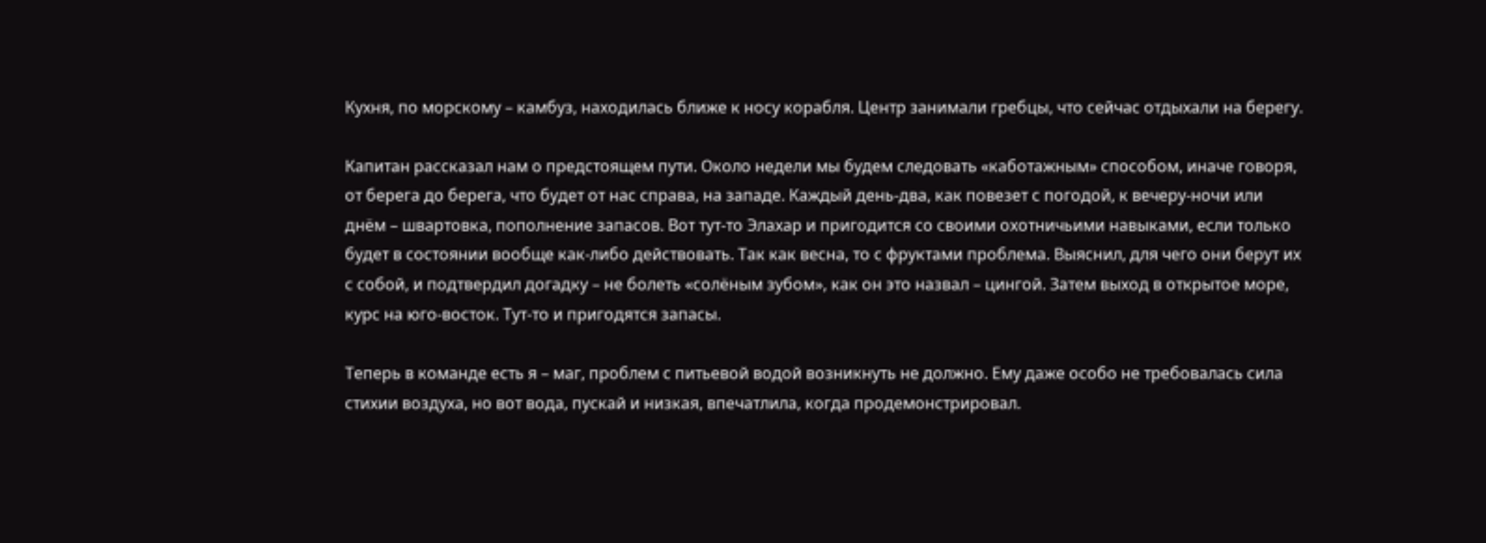Кухня, по морскому – камбуз, находилась ближе к носу корабля. Центр занимали гребцы, что сейчас отдыхали на берегу.

Капитан рассказал нам о предстоящем пути. Около недели мы будем следовать «каботажным» способом, иначе говоря, от берега до берега, что будет от нас справа, на западе. Каждый день-два, как повезет с погодой, к вечеру-ночи или днём – швартовка, пополнение запасов. Вот тут-то Элахар и пригодится со своими охотничьими навыками, если только будет в состоянии вообще как-либо действовать. Так как весна, то с фруктами проблема. Выяснил, для чего они берут их с собой, и подтвердил догадку – не болеть «солёным зубом», как он это назвал – цингой. Затем выход в открытое море, курс на юго-восток. Тут-то и пригодятся запасы.

Теперь в команде есть я – маг, проблем с питьевой водой возникнуть не должно. Ему даже особо не требовалась сила стихии воздуха, но вот вода, пускай и низкая, впечатлила, когда продемонстрировал.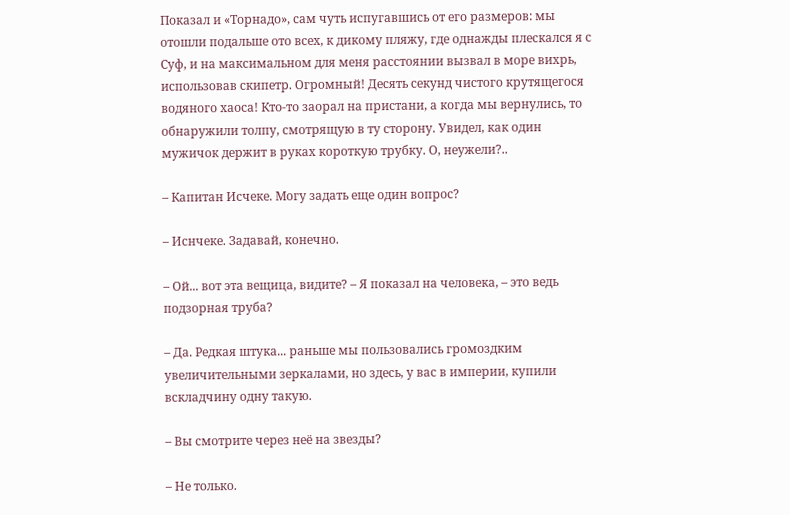Показал и «Торнадо», сам чуть испугавшись от его размеров: мы отошли подальше ото всех, к дикому пляжу, где однажды плескался я с Суф, и на максимальном для меня расстоянии вызвал в море вихрь, использовав скипетр. Огромный! Десять секунд чистого крутящегося водяного хаоса! Кто-то заорал на пристани, а когда мы вернулись, то обнаружили толпу, смотрящую в ту сторону. Увидел, как один мужичок держит в руках короткую трубку. О, неужели?..

– Капитан Исчеке. Могу задать еще один вопрос?

– Иснчеке. Задавай, конечно.

– Ой... вот эта вещица, видите? – Я показал на человека, – это ведь подзорная труба?

– Да. Редкая штука... раньше мы пользовались громоздким увеличительными зеркалами, но здесь, у вас в империи, купили вскладчину одну такую.

– Вы смотрите через неё на звезды?

– Не только.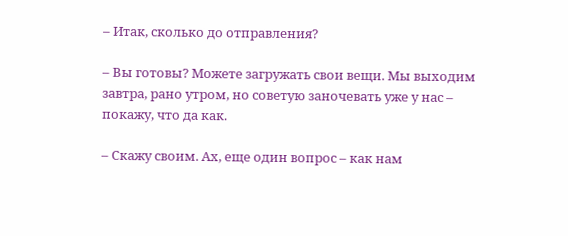– Итак, сколько до отправления?

– Вы готовы? Можете загружать свои вещи. Мы выходим завтра, рано утром, но советую заночевать уже у нас – покажу, что да как.

– Скажу своим. Ах, еще один вопрос – как нам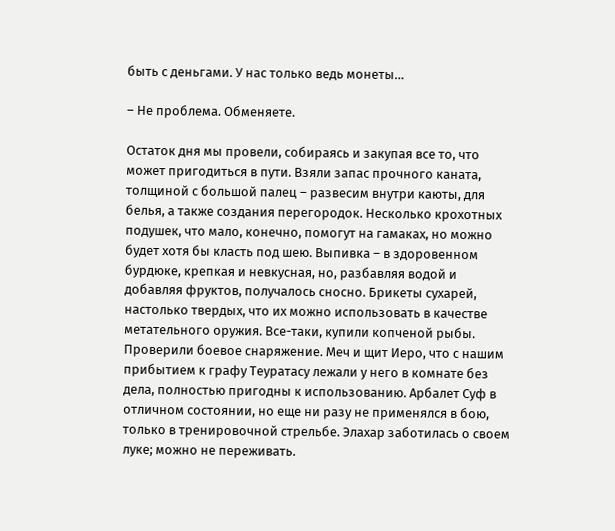быть с деньгами. У нас только ведь монеты…

– Не проблема. Обменяете.

Остаток дня мы провели, собираясь и закупая все то, что может пригодиться в пути. Взяли запас прочного каната, толщиной с большой палец – развесим внутри каюты, для белья, а также создания перегородок. Несколько крохотных подушек, что мало, конечно, помогут на гамаках, но можно будет хотя бы класть под шею. Выпивка – в здоровенном бурдюке, крепкая и невкусная, но, разбавляя водой и добавляя фруктов, получалось сносно. Брикеты сухарей, настолько твердых, что их можно использовать в качестве метательного оружия. Все-таки, купили копченой рыбы. Проверили боевое снаряжение. Меч и щит Иеро, что с нашим прибытием к графу Теуратасу лежали у него в комнате без дела, полностью пригодны к использованию. Арбалет Суф в отличном состоянии, но еще ни разу не применялся в бою, только в тренировочной стрельбе. Элахар заботилась о своем луке; можно не переживать.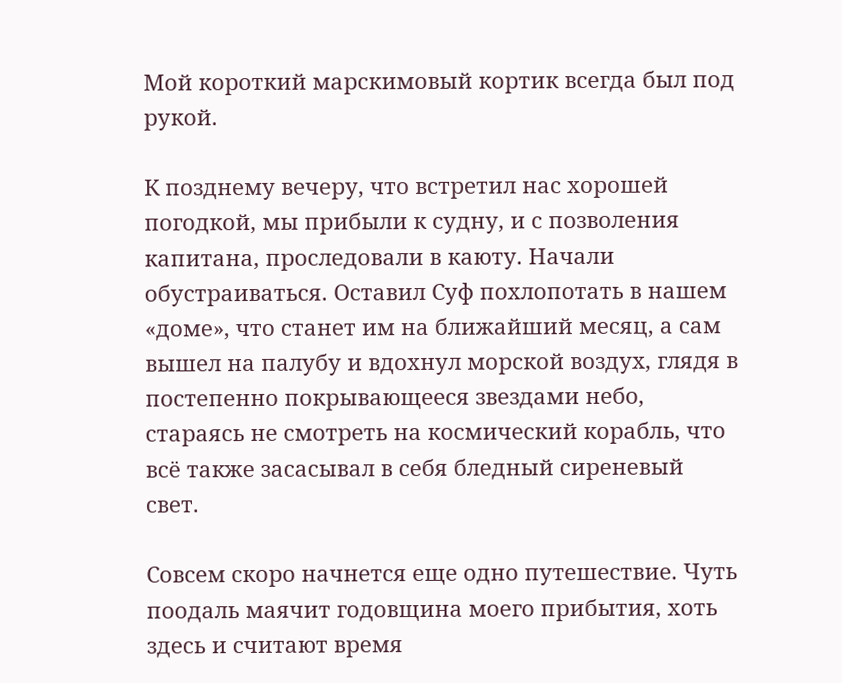Мой короткий марскимовый кортик всегда был под рукой.

К позднему вечеру, что встретил нас хорошей погодкой, мы прибыли к судну, и с позволения капитана, проследовали в каюту. Начали обустраиваться. Оставил Суф похлопотать в нашем «доме», что станет им на ближайший месяц, а сам вышел на палубу и вдохнул морской воздух, глядя в постепенно покрывающееся звездами небо, стараясь не смотреть на космический корабль, что всё также засасывал в себя бледный сиреневый свет.

Совсем скоро начнется еще одно путешествие. Чуть поодаль маячит годовщина моего прибытия, хоть здесь и считают время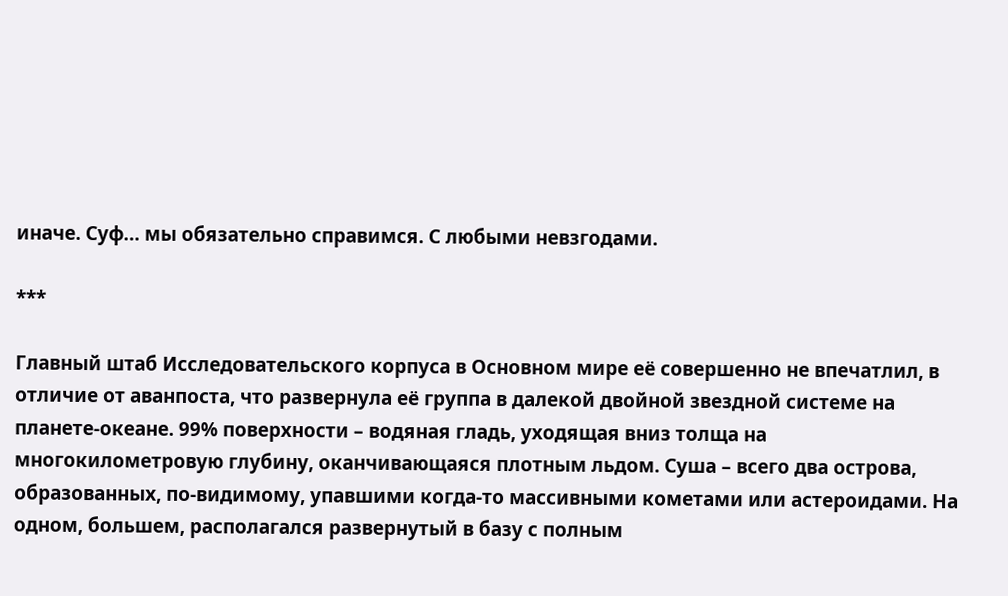иначе. Суф… мы обязательно справимся. С любыми невзгодами.

***

Главный штаб Исследовательского корпуса в Основном мире её совершенно не впечатлил, в отличие от аванпоста, что развернула её группа в далекой двойной звездной системе на планете-океане. 99% поверхности – водяная гладь, уходящая вниз толща на многокилометровую глубину, оканчивающаяся плотным льдом. Суша – всего два острова, образованных, по-видимому, упавшими когда-то массивными кометами или астероидами. На одном, большем, располагался развернутый в базу с полным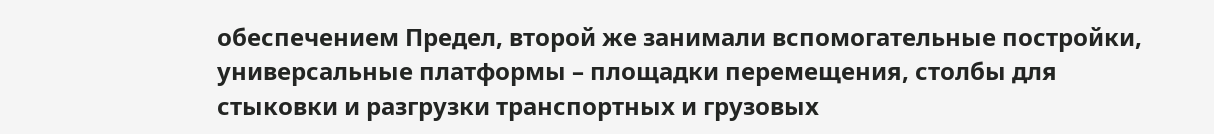обеспечением Предел, второй же занимали вспомогательные постройки, универсальные платформы – площадки перемещения, столбы для стыковки и разгрузки транспортных и грузовых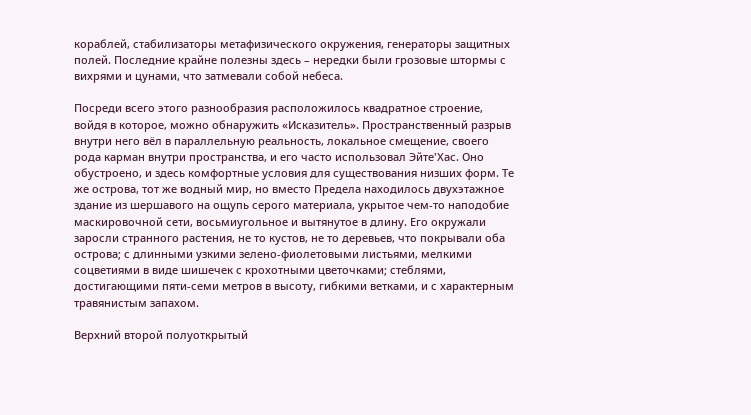кораблей, стабилизаторы метафизического окружения, генераторы защитных полей. Последние крайне полезны здесь – нередки были грозовые штормы с вихрями и цунами, что затмевали собой небеса.

Посреди всего этого разнообразия расположилось квадратное строение, войдя в которое, можно обнаружить «Исказитель». Пространственный разрыв внутри него вёл в параллельную реальность, локальное смещение, своего рода карман внутри пространства, и его часто использовал Эйте'Хас. Оно обустроено, и здесь комфортные условия для существования низших форм. Те же острова, тот же водный мир, но вместо Предела находилось двухэтажное здание из шершавого на ощупь серого материала, укрытое чем-то наподобие маскировочной сети, восьмиугольное и вытянутое в длину. Его окружали заросли странного растения, не то кустов, не то деревьев, что покрывали оба острова; с длинными узкими зелено-фиолетовыми листьями, мелкими соцветиями в виде шишечек с крохотными цветочками; стеблями, достигающими пяти-семи метров в высоту, гибкими ветками, и с характерным травянистым запахом.

Верхний второй полуоткрытый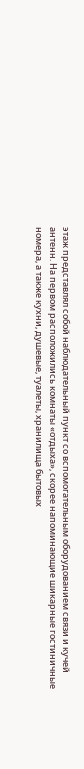этаж представлял собой наблюдательный пункт со вспомогательным оборудованием связи и кучей антенн. На первом расположились комнаты «отдыха», скорее напоминающие шикарные гостиничные номера, а также кухни, душевые, туалеты, хранилища бытовых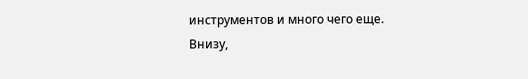инструментов и много чего еще. Внизу,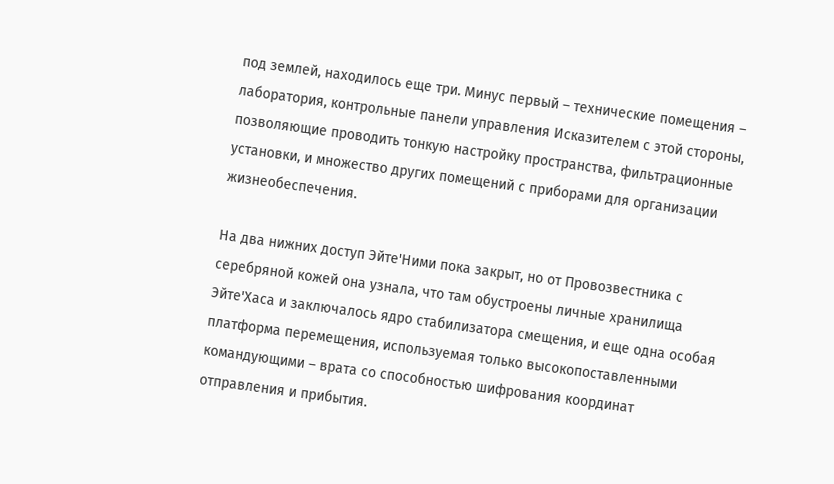под землей, находилось еще три. Минус первый – технические помещения – лаборатория, контрольные панели управления Исказителем с этой стороны, позволяющие проводить тонкую настройку пространства, фильтрационные установки, и множество других помещений с приборами для организации жизнеобеспечения.

На два нижних доступ Эйте'Ними пока закрыт, но от Провозвестника с серебряной кожей она узнала, что там обустроены личные хранилища Эйте'Хаса и заключалось ядро стабилизатора смещения, и еще одна особая платформа перемещения, используемая только высокопоставленными командующими – врата со способностью шифрования координат отправления и прибытия.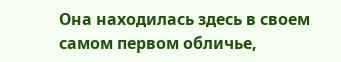Она находилась здесь в своем самом первом обличье,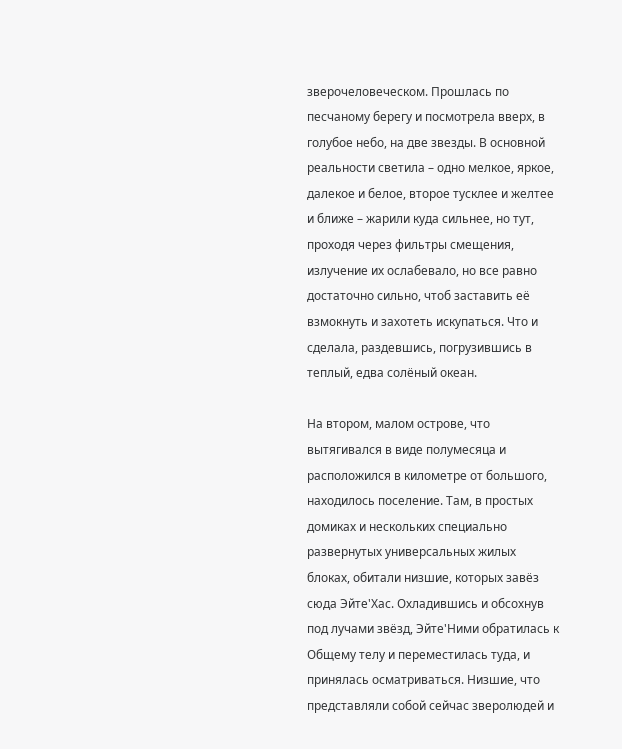зверочеловеческом. Прошлась по песчаному берегу и посмотрела вверх, в голубое небо, на две звезды. В основной реальности светила – одно мелкое, яркое, далекое и белое, второе тусклее и желтее и ближе – жарили куда сильнее, но тут, проходя через фильтры смещения, излучение их ослабевало, но все равно достаточно сильно, чтоб заставить её взмокнуть и захотеть искупаться. Что и сделала, раздевшись, погрузившись в теплый, едва солёный океан.

На втором, малом острове, что вытягивался в виде полумесяца и расположился в километре от большого, находилось поселение. Там, в простых домиках и нескольких специально развернутых универсальных жилых блоках, обитали низшие, которых завёз сюда Эйте'Хас. Охладившись и обсохнув под лучами звёзд, Эйте'Ними обратилась к Общему телу и переместилась туда, и принялась осматриваться. Низшие, что представляли собой сейчас зверолюдей и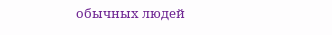обычных людей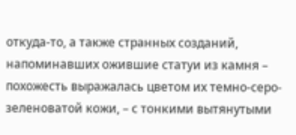откуда-то, а также странных созданий, напоминавших ожившие статуи из камня – похожесть выражалась цветом их темно-серо-зеленоватой кожи, – с тонкими вытянутыми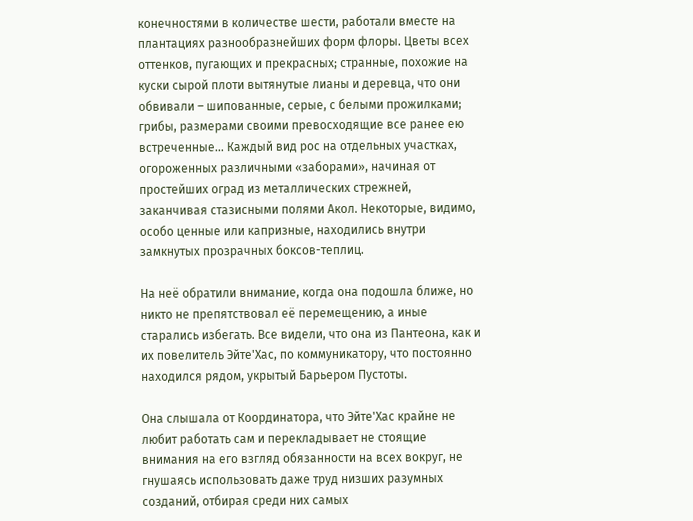конечностями в количестве шести, работали вместе на плантациях разнообразнейших форм флоры. Цветы всех оттенков, пугающих и прекрасных; странные, похожие на куски сырой плоти вытянутые лианы и деревца, что они обвивали – шипованные, серые, с белыми прожилками; грибы, размерами своими превосходящие все ранее ею встреченные... Каждый вид рос на отдельных участках, огороженных различными «заборами», начиная от простейших оград из металлических стрежней, заканчивая стазисными полями Акол. Некоторые, видимо, особо ценные или капризные, находились внутри замкнутых прозрачных боксов-теплиц.

На неё обратили внимание, когда она подошла ближе, но никто не препятствовал её перемещению, а иные старались избегать. Все видели, что она из Пантеона, как и их повелитель Эйте'Хас, по коммуникатору, что постоянно находился рядом, укрытый Барьером Пустоты.

Она слышала от Координатора, что Эйте'Хас крайне не любит работать сам и перекладывает не стоящие внимания на его взгляд обязанности на всех вокруг, не гнушаясь использовать даже труд низших разумных созданий, отбирая среди них самых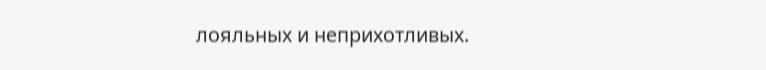лояльных и неприхотливых.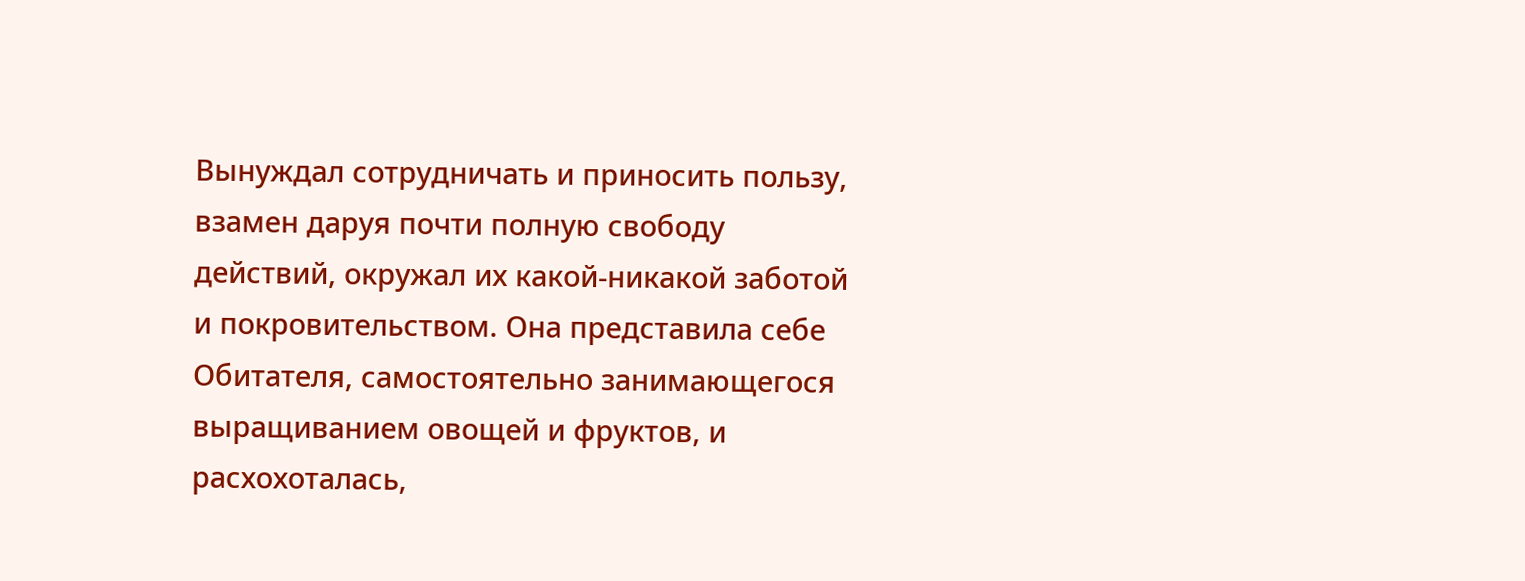Вынуждал сотрудничать и приносить пользу, взамен даруя почти полную свободу действий, окружал их какой-никакой заботой и покровительством. Она представила себе Обитателя, самостоятельно занимающегося выращиванием овощей и фруктов, и расхохоталась,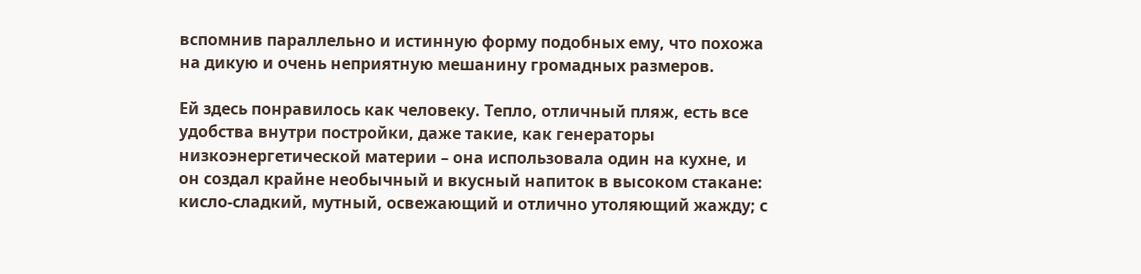вспомнив параллельно и истинную форму подобных ему, что похожа на дикую и очень неприятную мешанину громадных размеров.

Ей здесь понравилось как человеку. Тепло, отличный пляж, есть все удобства внутри постройки, даже такие, как генераторы низкоэнергетической материи – она использовала один на кухне, и он создал крайне необычный и вкусный напиток в высоком стакане: кисло-сладкий, мутный, освежающий и отлично утоляющий жажду; с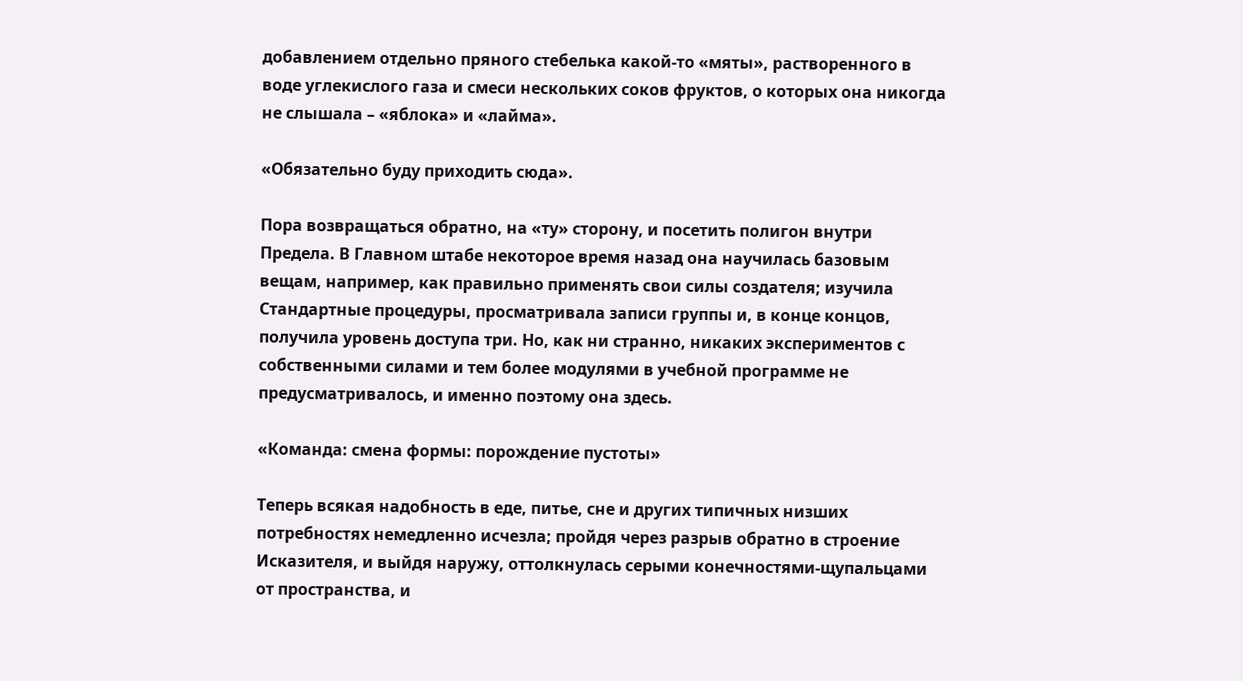добавлением отдельно пряного стебелька какой-то «мяты», растворенного в воде углекислого газа и смеси нескольких соков фруктов, о которых она никогда не слышала – «яблока» и «лайма».

«Обязательно буду приходить сюда».

Пора возвращаться обратно, на «ту» сторону, и посетить полигон внутри Предела. В Главном штабе некоторое время назад она научилась базовым вещам, например, как правильно применять свои силы создателя; изучила Стандартные процедуры, просматривала записи группы и, в конце концов, получила уровень доступа три. Но, как ни странно, никаких экспериментов с собственными силами и тем более модулями в учебной программе не предусматривалось, и именно поэтому она здесь.

«Команда: смена формы: порождение пустоты»

Теперь всякая надобность в еде, питье, сне и других типичных низших потребностях немедленно исчезла; пройдя через разрыв обратно в строение Исказителя, и выйдя наружу, оттолкнулась серыми конечностями-щупальцами от пространства, и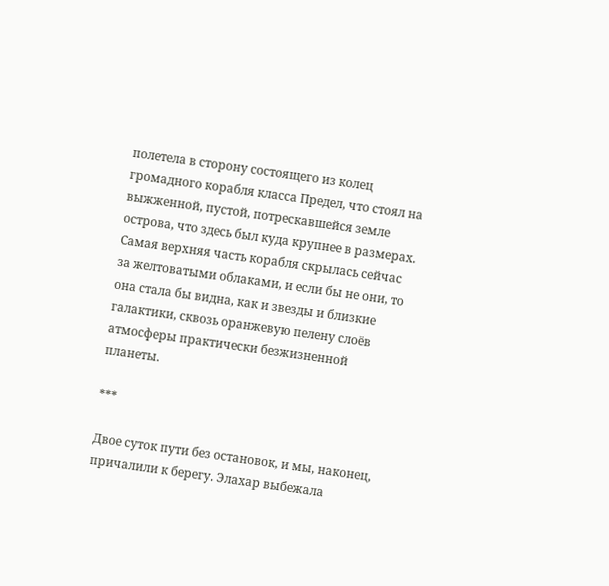полетела в сторону состоящего из колец громадного корабля класса Предел, что стоял на выжженной, пустой, потрескавшейся земле острова, что здесь был куда крупнее в размерах. Самая верхняя часть корабля скрылась сейчас за желтоватыми облаками, и если бы не они, то она стала бы видна, как и звезды и близкие галактики, сквозь оранжевую пелену слоёв атмосферы практически безжизненной планеты.

***

Двое суток пути без остановок, и мы, наконец, причалили к берегу. Элахар выбежала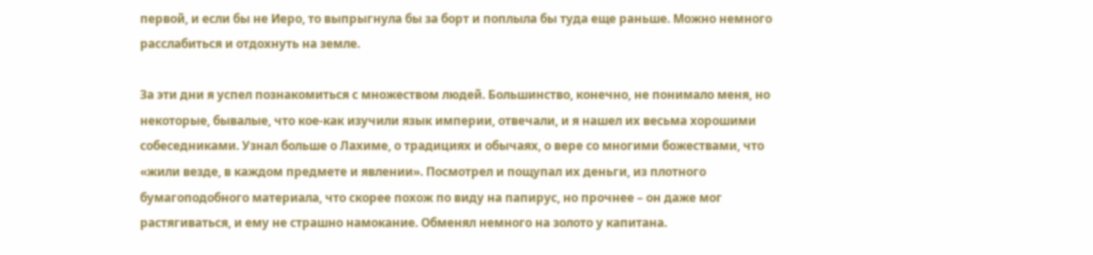первой, и если бы не Иеро, то выпрыгнула бы за борт и поплыла бы туда еще раньше. Можно немного расслабиться и отдохнуть на земле.

За эти дни я успел познакомиться с множеством людей. Большинство, конечно, не понимало меня, но некоторые, бывалые, что кое-как изучили язык империи, отвечали, и я нашел их весьма хорошими собеседниками. Узнал больше о Лахиме, о традициях и обычаях, о вере со многими божествами, что «жили везде, в каждом предмете и явлении». Посмотрел и пощупал их деньги, из плотного бумагоподобного материала, что скорее похож по виду на папирус, но прочнее – он даже мог растягиваться, и ему не страшно намокание. Обменял немного на золото у капитана.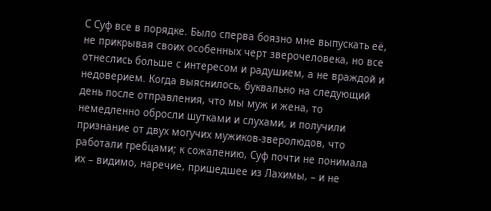С Суф все в порядке. Было сперва боязно мне выпускать её, не прикрывая своих особенных черт зверочеловека, но все отнеслись больше с интересом и радушием, а не враждой и недоверием. Когда выяснилось, буквально на следующий день после отправления, что мы муж и жена, то немедленно обросли шутками и слухами, и получили признание от двух могучих мужиков-зверолюдов, что работали гребцами; к сожалению, Суф почти не понимала их – видимо, наречие, пришедшее из Лахимы, – и не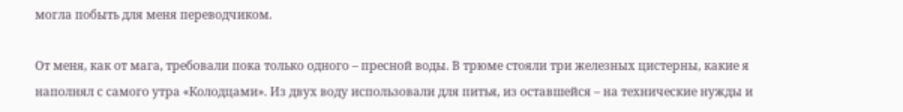могла побыть для меня переводчиком.

От меня, как от мага, требовали пока только одного – пресной воды. В трюме стояли три железных цистерны, какие я наполнял с самого утра «Колодцами». Из двух воду использовали для питья, из оставшейся – на технические нужды и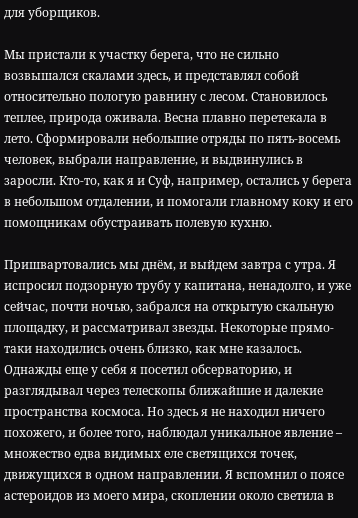для уборщиков.

Мы пристали к участку берега, что не сильно возвышался скалами здесь, и представлял собой относительно пологую равнину с лесом. Становилось теплее, природа оживала. Весна плавно перетекала в лето. Сформировали небольшие отряды по пять-восемь человек, выбрали направление, и выдвинулись в заросли. Кто-то, как я и Суф, например, остались у берега в небольшом отдалении, и помогали главному коку и его помощникам обустраивать полевую кухню.

Пришвартовались мы днём, и выйдем завтра с утра. Я испросил подзорную трубу у капитана, ненадолго, и уже сейчас, почти ночью, забрался на открытую скальную площадку, и рассматривал звезды. Некоторые прямо-таки находились очень близко, как мне казалось. Однажды еще у себя я посетил обсерваторию, и разглядывал через телескопы ближайшие и далекие пространства космоса. Но здесь я не находил ничего похожего, и более того, наблюдал уникальное явление – множество едва видимых еле светящихся точек, движущихся в одном направлении. Я вспомнил о поясе астероидов из моего мира, скоплении около светила в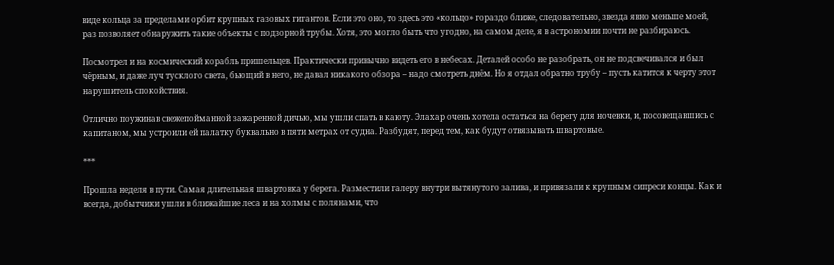виде кольца за пределами орбит крупных газовых гигантов. Если это оно, то здесь это «кольцо» гораздо ближе, следовательно, звезда явно меньше моей, раз позволяет обнаружить такие объекты с подзорной трубы. Хотя, это могло быть что угодно, на самом деле, я в астрономии почти не разбираюсь.

Посмотрел и на космический корабль пришельцев. Практически привычно видеть его в небесах. Деталей особо не разобрать, он не подсвечивался и был чёрным, и даже луч тусклого света, бьющий в него, не давал никакого обзора – надо смотреть днём. Но я отдал обратно трубу – пусть катится к черту этот нарушитель спокойствия.

Отлично поужинав свежепойманной зажаренной дичью, мы ушли спать в каюту. Элахар очень хотела остаться на берегу для ночевки, и, посовещавшись с капитаном, мы устроили ей палатку буквально в пяти метрах от судна. Разбудят, перед тем, как будут отвязывать швартовые.

***

Прошла неделя в пути. Самая длительная швартовка у берега. Разместили галеру внутри вытянутого залива, и привязали к крупным сипреси концы. Как и всегда, добытчики ушли в ближайшие леса и на холмы с полянами, что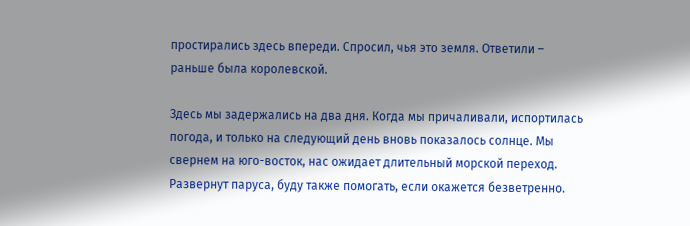простирались здесь впереди. Спросил, чья это земля. Ответили – раньше была королевской.

Здесь мы задержались на два дня. Когда мы причаливали, испортилась погода, и только на следующий день вновь показалось солнце. Мы свернем на юго-восток, нас ожидает длительный морской переход. Развернут паруса, буду также помогать, если окажется безветренно.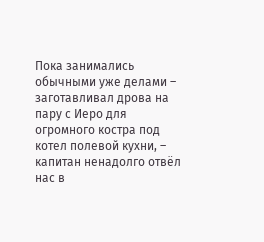Пока занимались обычными уже делами – заготавливал дрова на пару с Иеро для огромного костра под котел полевой кухни, – капитан ненадолго отвёл нас в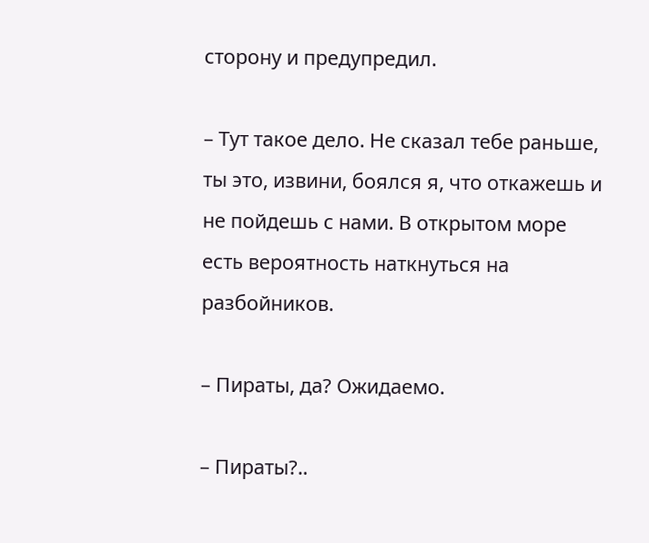сторону и предупредил.

– Тут такое дело. Не сказал тебе раньше, ты это, извини, боялся я, что откажешь и не пойдешь с нами. В открытом море есть вероятность наткнуться на разбойников.

– Пираты, да? Ожидаемо.

– Пираты?..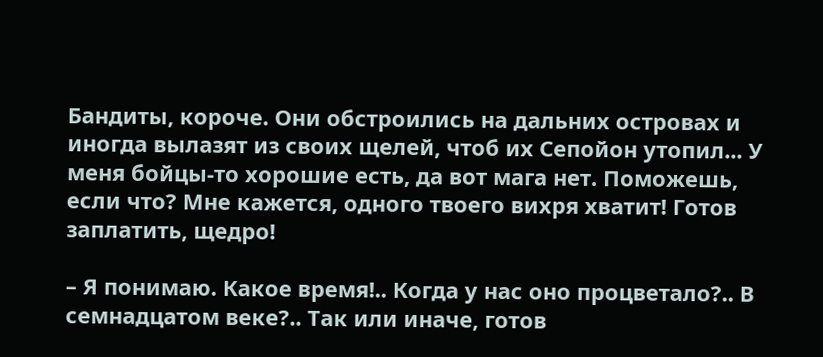Бандиты, короче. Они обстроились на дальних островах и иногда вылазят из своих щелей, чтоб их Сепойон утопил... У меня бойцы-то хорошие есть, да вот мага нет. Поможешь, если что? Мне кажется, одного твоего вихря хватит! Готов заплатить, щедро!

– Я понимаю. Какое время!.. Когда у нас оно процветало?.. В семнадцатом веке?.. Так или иначе, готов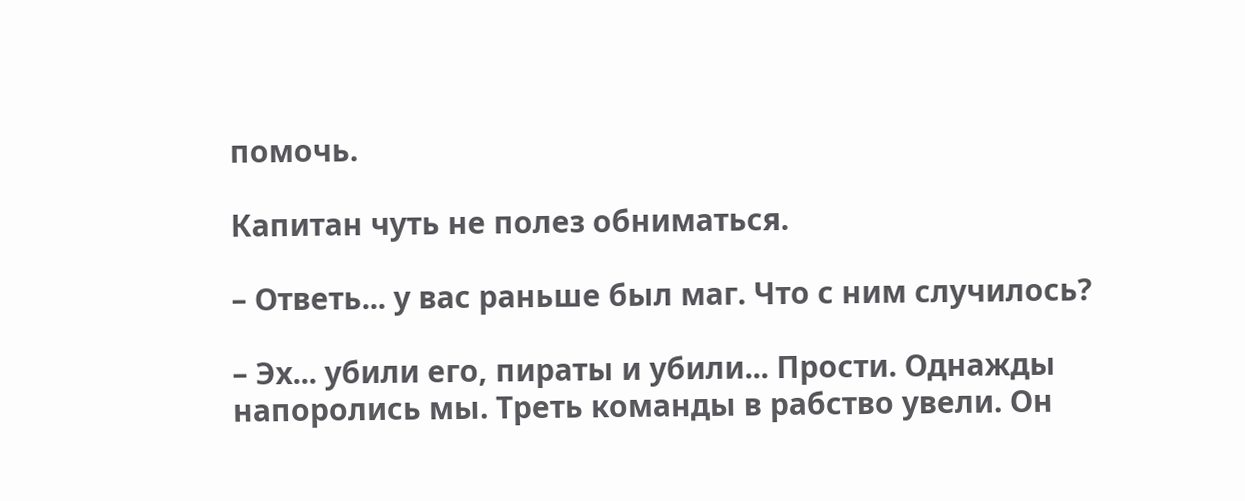помочь.

Капитан чуть не полез обниматься.

– Ответь... у вас раньше был маг. Что с ним случилось?

– Эх... убили его, пираты и убили... Прости. Однажды напоролись мы. Треть команды в рабство увели. Он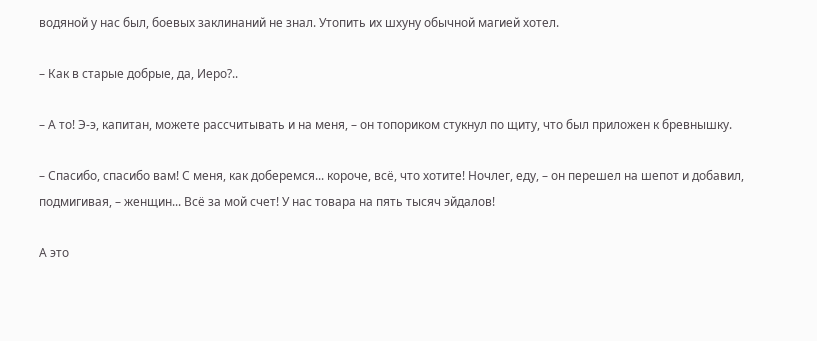водяной у нас был, боевых заклинаний не знал. Утопить их шхуну обычной магией хотел.

– Как в старые добрые, да, Иеро?..

– А то! Э-э, капитан, можете рассчитывать и на меня, – он топориком стукнул по щиту, что был приложен к бревнышку.

– Спасибо, спасибо вам! С меня, как доберемся... короче, всё, что хотите! Ночлег, еду, – он перешел на шепот и добавил, подмигивая, – женщин... Всё за мой счет! У нас товара на пять тысяч эйдалов!

А это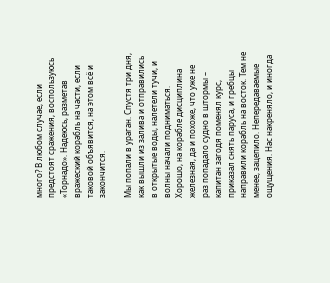много? В любом случае, если предстоят сражения, воспользуюсь «Торнадо». Надеюсь, разметав вражеский корабль на части, если таковой объявится, на этом всё и закончится.

Мы попали в ураган. Спустя три дня, как вышли из залива и отправились в открытые воды, налетели тучи, и волны начали подниматься. Хорошо, на корабле дисциплина железная, да и похоже, что уже не раз попадало судно в штормы – капитан загодя поменял курс, приказал снять паруса, и гребцы направили корабль на восток. Тем не менее, зацепило. Непередаваемые ощущения. Нас накреняло, и иногда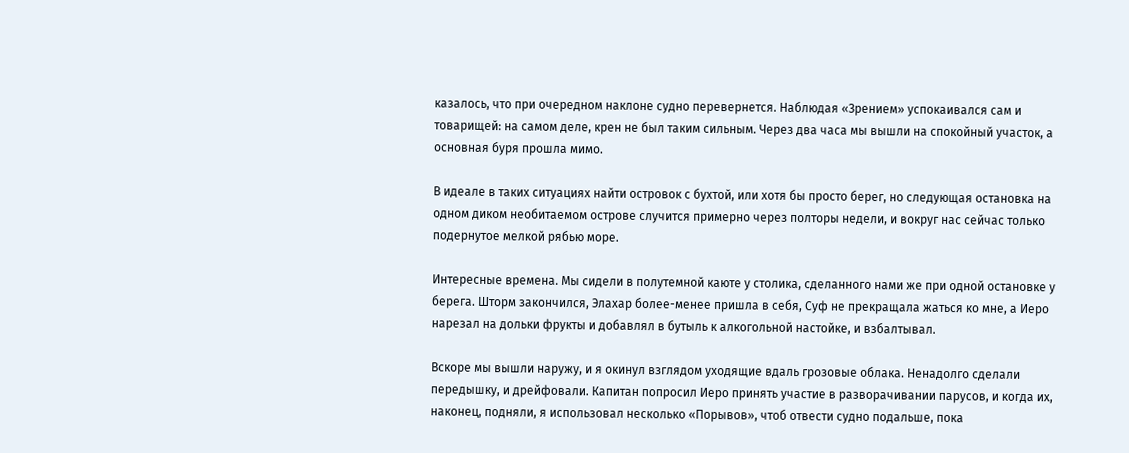казалось, что при очередном наклоне судно перевернется. Наблюдая «Зрением» успокаивался сам и товарищей: на самом деле, крен не был таким сильным. Через два часа мы вышли на спокойный участок, а основная буря прошла мимо.

В идеале в таких ситуациях найти островок с бухтой, или хотя бы просто берег, но следующая остановка на одном диком необитаемом острове случится примерно через полторы недели, и вокруг нас сейчас только подернутое мелкой рябью море.

Интересные времена. Мы сидели в полутемной каюте у столика, сделанного нами же при одной остановке у берега. Шторм закончился, Элахар более-менее пришла в себя, Суф не прекращала жаться ко мне, а Иеро нарезал на дольки фрукты и добавлял в бутыль к алкогольной настойке, и взбалтывал.

Вскоре мы вышли наружу, и я окинул взглядом уходящие вдаль грозовые облака. Ненадолго сделали передышку, и дрейфовали. Капитан попросил Иеро принять участие в разворачивании парусов, и когда их, наконец, подняли, я использовал несколько «Порывов», чтоб отвести судно подальше, пока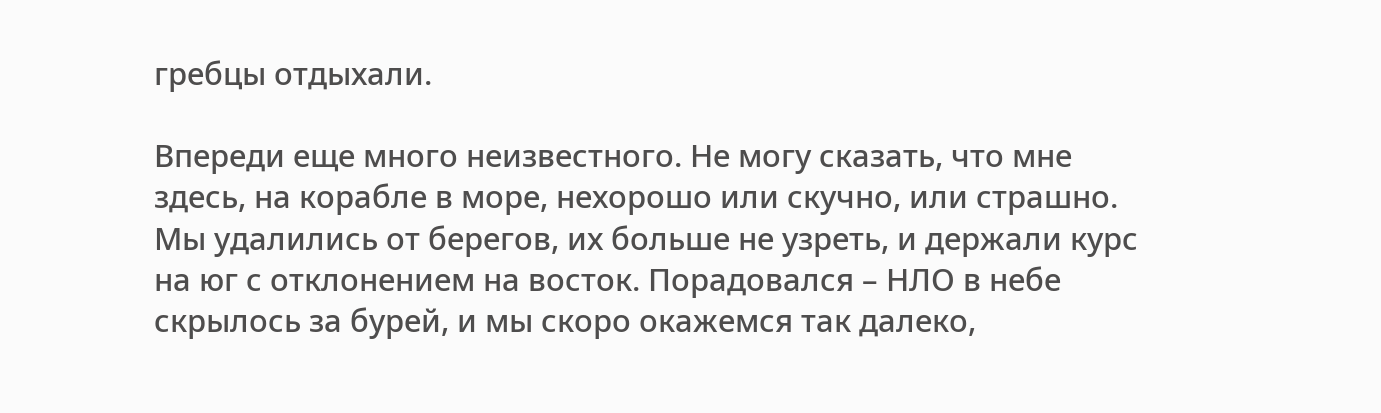гребцы отдыхали.

Впереди еще много неизвестного. Не могу сказать, что мне здесь, на корабле в море, нехорошо или скучно, или страшно. Мы удалились от берегов, их больше не узреть, и держали курс на юг с отклонением на восток. Порадовался – НЛО в небе скрылось за бурей, и мы скоро окажемся так далеко,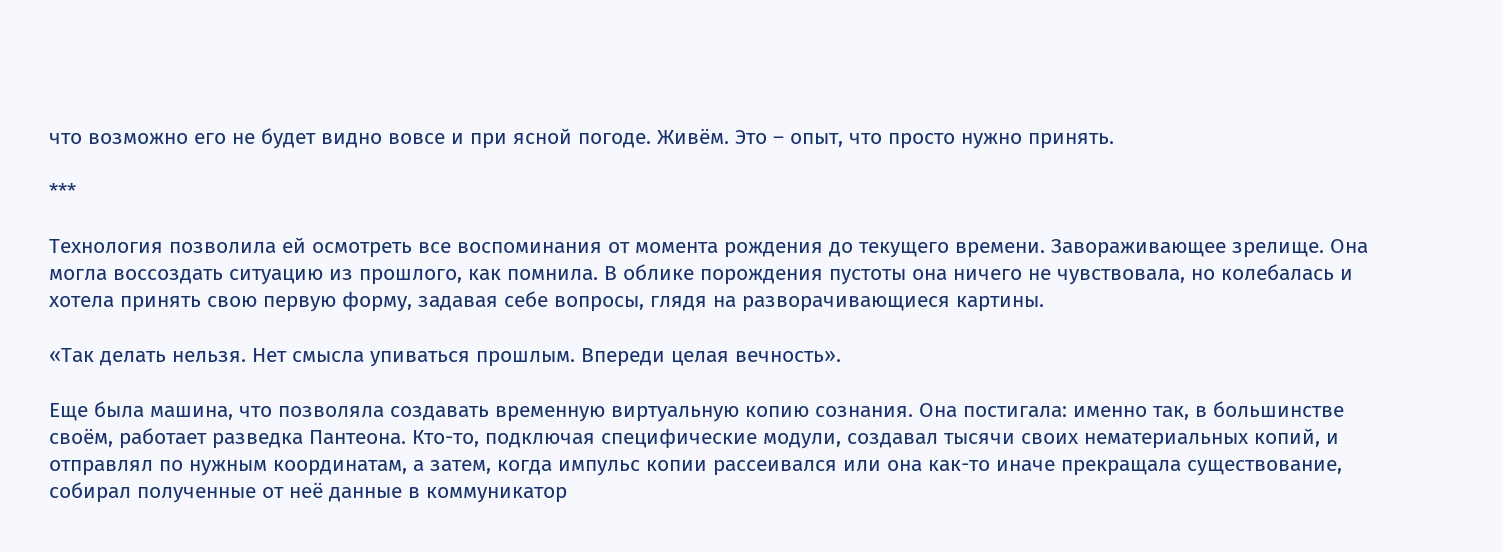что возможно его не будет видно вовсе и при ясной погоде. Живём. Это – опыт, что просто нужно принять.

***

Технология позволила ей осмотреть все воспоминания от момента рождения до текущего времени. Завораживающее зрелище. Она могла воссоздать ситуацию из прошлого, как помнила. В облике порождения пустоты она ничего не чувствовала, но колебалась и хотела принять свою первую форму, задавая себе вопросы, глядя на разворачивающиеся картины.

«Так делать нельзя. Нет смысла упиваться прошлым. Впереди целая вечность».

Еще была машина, что позволяла создавать временную виртуальную копию сознания. Она постигала: именно так, в большинстве своём, работает разведка Пантеона. Кто-то, подключая специфические модули, создавал тысячи своих нематериальных копий, и отправлял по нужным координатам, а затем, когда импульс копии рассеивался или она как-то иначе прекращала существование, собирал полученные от неё данные в коммуникатор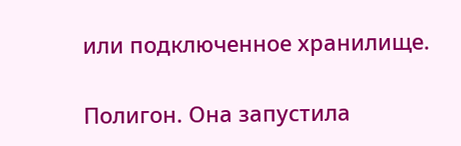или подключенное хранилище.

Полигон. Она запустила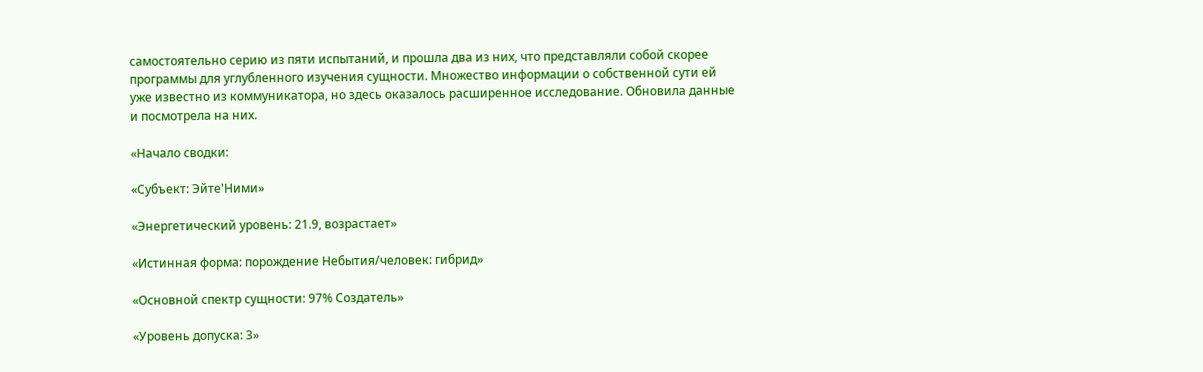самостоятельно серию из пяти испытаний, и прошла два из них, что представляли собой скорее программы для углубленного изучения сущности. Множество информации о собственной сути ей уже известно из коммуникатора, но здесь оказалось расширенное исследование. Обновила данные и посмотрела на них.

«Начало сводки:

«Субъект: Эйте'Ними»

«Энергетический уровень: 21.9, возрастает»

«Истинная форма: порождение Небытия/человек: гибрид»

«Основной спектр сущности: 97% Создатель»

«Уровень допуска: 3»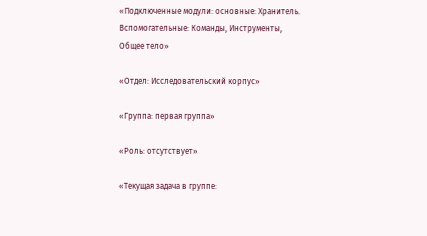«Подключенные модули: основные: Хранитель. Вспомогательные: Команды, Инструменты, Общее тело»

«Отдел: Исследовательский корпус»

«Группа: первая группа»

«Роль: отсутствует»

«Текущая задача в группе: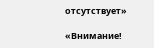отсутствует»

«Внимание!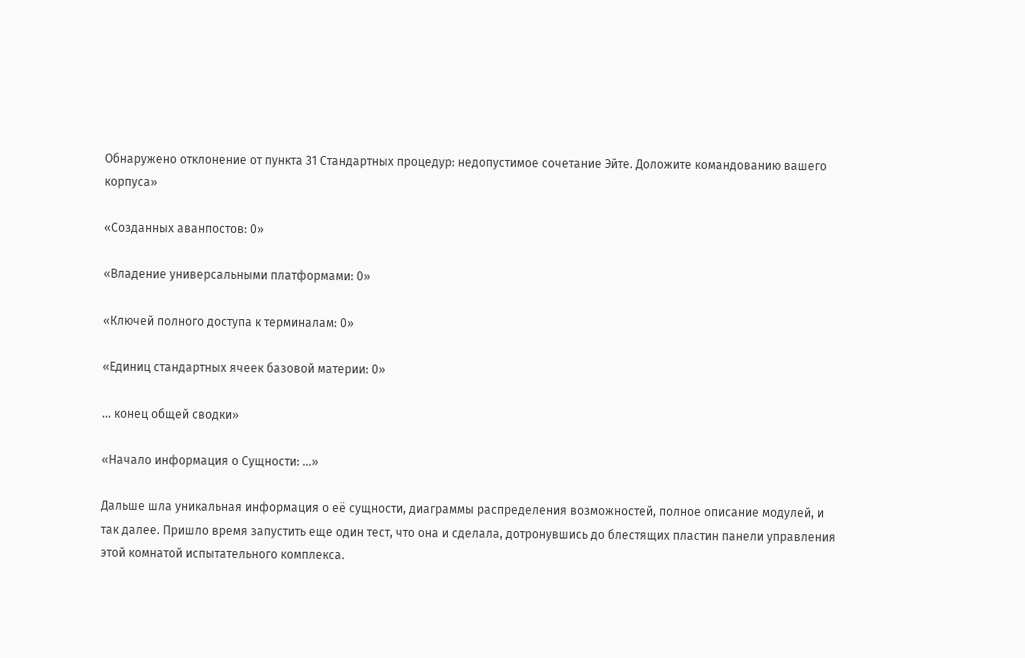Обнаружено отклонение от пункта 31 Стандартных процедур: недопустимое сочетание Эйте. Доложите командованию вашего корпуса»

«Созданных аванпостов: 0»

«Владение универсальными платформами: 0»

«Ключей полного доступа к терминалам: 0»

«Единиц стандартных ячеек базовой материи: 0»

... конец общей сводки»

«Начало информация о Сущности: ...»

Дальше шла уникальная информация о её сущности, диаграммы распределения возможностей, полное описание модулей, и так далее. Пришло время запустить еще один тест, что она и сделала, дотронувшись до блестящих пластин панели управления этой комнатой испытательного комплекса.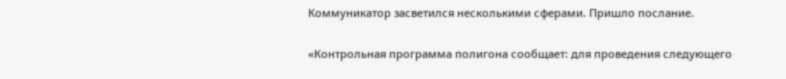Коммуникатор засветился несколькими сферами. Пришло послание.

«Контрольная программа полигона сообщает: для проведения следующего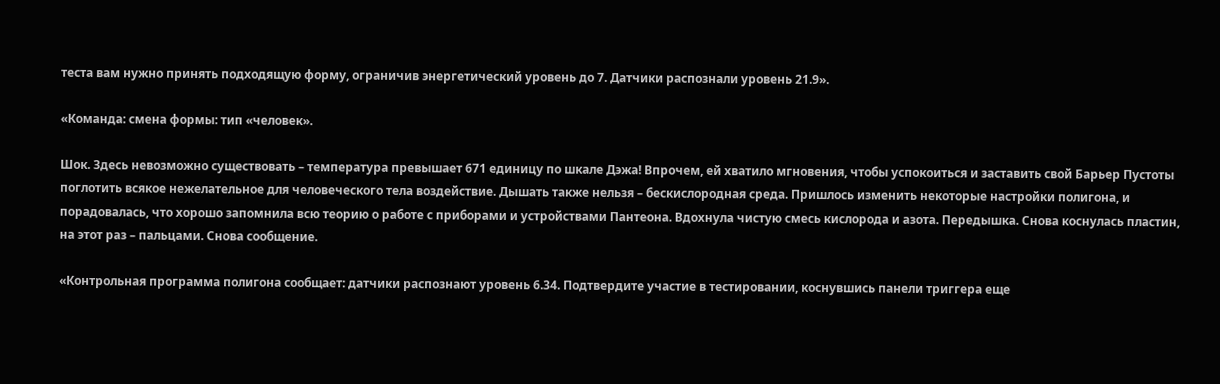теста вам нужно принять подходящую форму, ограничив энергетический уровень до 7. Датчики распознали уровень 21.9».

«Команда: смена формы: тип «человек».

Шок. Здесь невозможно существовать – температура превышает 671 единицу по шкале Дэжа! Впрочем, ей хватило мгновения, чтобы успокоиться и заставить свой Барьер Пустоты поглотить всякое нежелательное для человеческого тела воздействие. Дышать также нельзя – бескислородная среда. Пришлось изменить некоторые настройки полигона, и порадовалась, что хорошо запомнила всю теорию о работе с приборами и устройствами Пантеона. Вдохнула чистую смесь кислорода и азота. Передышка. Снова коснулась пластин, на этот раз – пальцами. Снова сообщение.

«Контрольная программа полигона сообщает: датчики распознают уровень 6.34. Подтвердите участие в тестировании, коснувшись панели триггера еще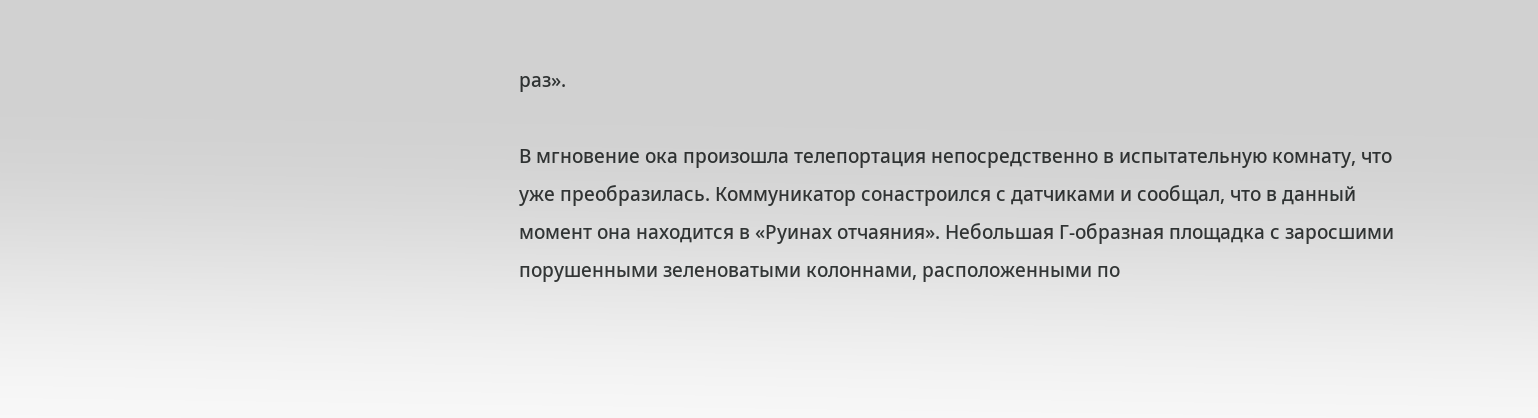раз».

В мгновение ока произошла телепортация непосредственно в испытательную комнату, что уже преобразилась. Коммуникатор сонастроился с датчиками и сообщал, что в данный момент она находится в «Руинах отчаяния». Небольшая Г-образная площадка с заросшими порушенными зеленоватыми колоннами, расположенными по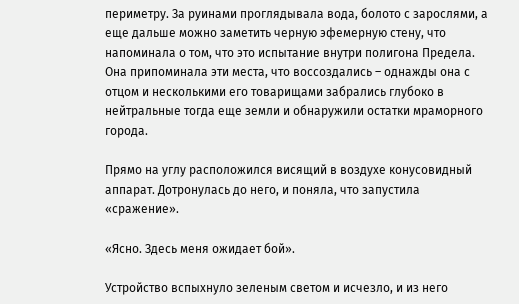периметру. За руинами проглядывала вода, болото с зарослями, а еще дальше можно заметить черную эфемерную стену, что напоминала о том, что это испытание внутри полигона Предела. Она припоминала эти места, что воссоздались – однажды она с отцом и несколькими его товарищами забрались глубоко в нейтральные тогда еще земли и обнаружили остатки мраморного города.

Прямо на углу расположился висящий в воздухе конусовидный аппарат. Дотронулась до него, и поняла, что запустила «сражение».

«Ясно. Здесь меня ожидает бой».

Устройство вспыхнуло зеленым светом и исчезло, и из него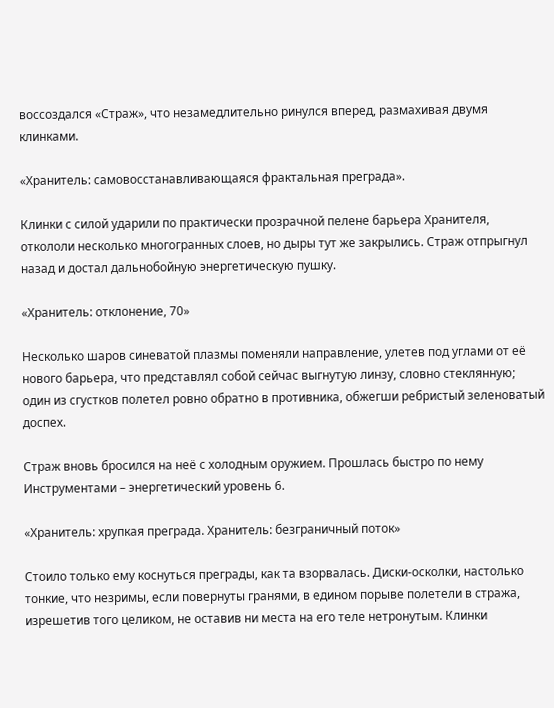воссоздался «Страж», что незамедлительно ринулся вперед, размахивая двумя клинками.

«Хранитель: самовосстанавливающаяся фрактальная преграда».

Клинки с силой ударили по практически прозрачной пелене барьера Хранителя, откололи несколько многогранных слоев, но дыры тут же закрылись. Страж отпрыгнул назад и достал дальнобойную энергетическую пушку.

«Хранитель: отклонение, 70»

Несколько шаров синеватой плазмы поменяли направление, улетев под углами от её нового барьера, что представлял собой сейчас выгнутую линзу, словно стеклянную; один из сгустков полетел ровно обратно в противника, обжегши ребристый зеленоватый доспех.

Страж вновь бросился на неё с холодным оружием. Прошлась быстро по нему Инструментами – энергетический уровень 6.

«Хранитель: хрупкая преграда. Хранитель: безграничный поток»

Стоило только ему коснуться преграды, как та взорвалась. Диски-осколки, настолько тонкие, что незримы, если повернуты гранями, в едином порыве полетели в стража, изрешетив того целиком, не оставив ни места на его теле нетронутым. Клинки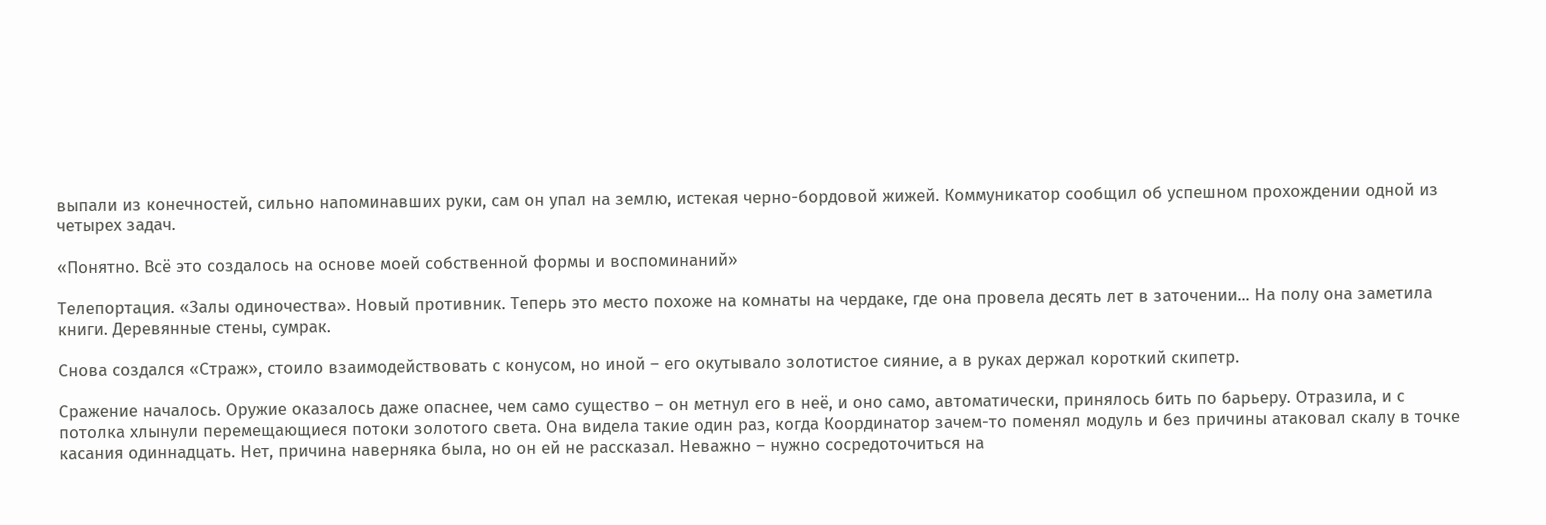выпали из конечностей, сильно напоминавших руки, сам он упал на землю, истекая черно-бордовой жижей. Коммуникатор сообщил об успешном прохождении одной из четырех задач.

«Понятно. Всё это создалось на основе моей собственной формы и воспоминаний»

Телепортация. «Залы одиночества». Новый противник. Теперь это место похоже на комнаты на чердаке, где она провела десять лет в заточении... На полу она заметила книги. Деревянные стены, сумрак.

Снова создался «Страж», стоило взаимодействовать с конусом, но иной – его окутывало золотистое сияние, а в руках держал короткий скипетр.

Сражение началось. Оружие оказалось даже опаснее, чем само существо – он метнул его в неё, и оно само, автоматически, принялось бить по барьеру. Отразила, и с потолка хлынули перемещающиеся потоки золотого света. Она видела такие один раз, когда Координатор зачем-то поменял модуль и без причины атаковал скалу в точке касания одиннадцать. Нет, причина наверняка была, но он ей не рассказал. Неважно – нужно сосредоточиться на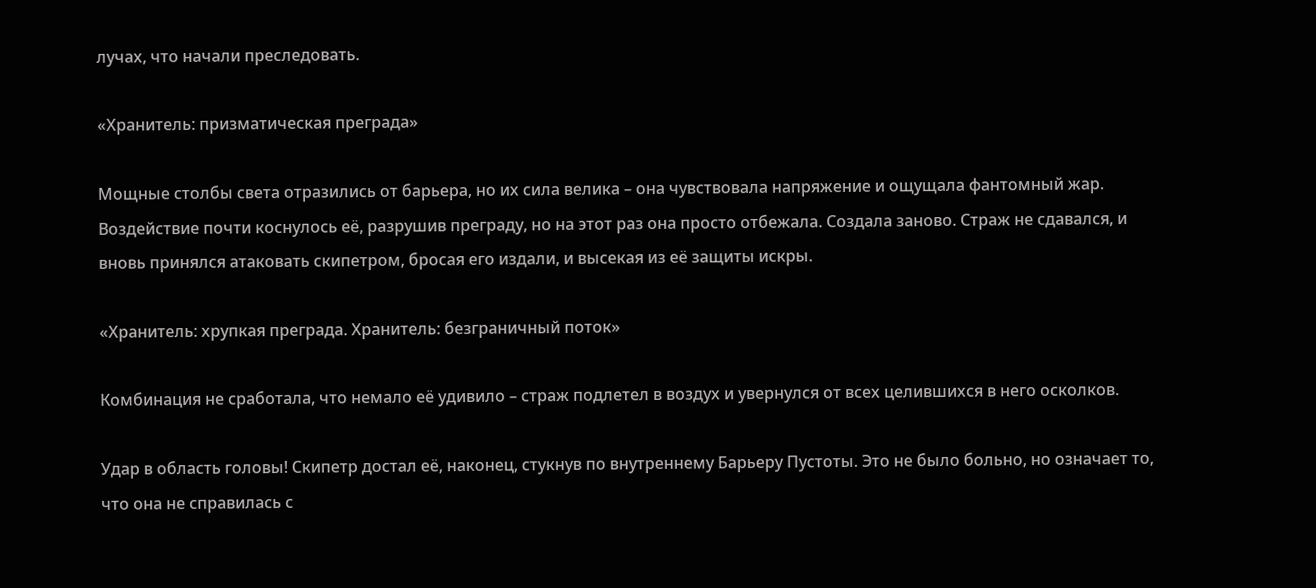лучах, что начали преследовать.

«Хранитель: призматическая преграда»

Мощные столбы света отразились от барьера, но их сила велика – она чувствовала напряжение и ощущала фантомный жар. Воздействие почти коснулось её, разрушив преграду, но на этот раз она просто отбежала. Создала заново. Страж не сдавался, и вновь принялся атаковать скипетром, бросая его издали, и высекая из её защиты искры.

«Хранитель: хрупкая преграда. Хранитель: безграничный поток»

Комбинация не сработала, что немало её удивило – страж подлетел в воздух и увернулся от всех целившихся в него осколков.

Удар в область головы! Скипетр достал её, наконец, стукнув по внутреннему Барьеру Пустоты. Это не было больно, но означает то, что она не справилась с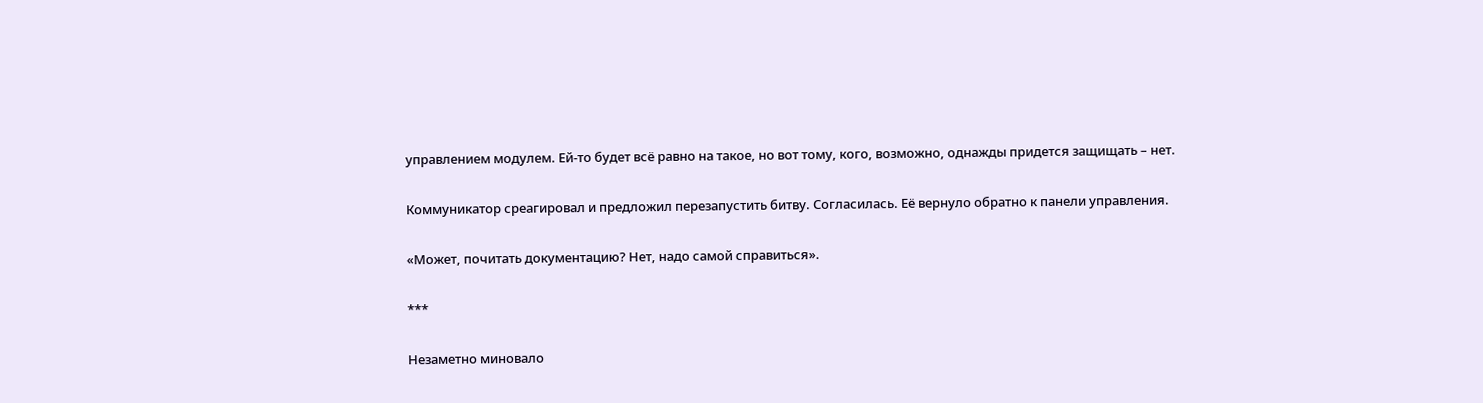управлением модулем. Ей-то будет всё равно на такое, но вот тому, кого, возможно, однажды придется защищать – нет.

Коммуникатор среагировал и предложил перезапустить битву. Согласилась. Её вернуло обратно к панели управления.

«Может, почитать документацию? Нет, надо самой справиться».

***

Незаметно миновало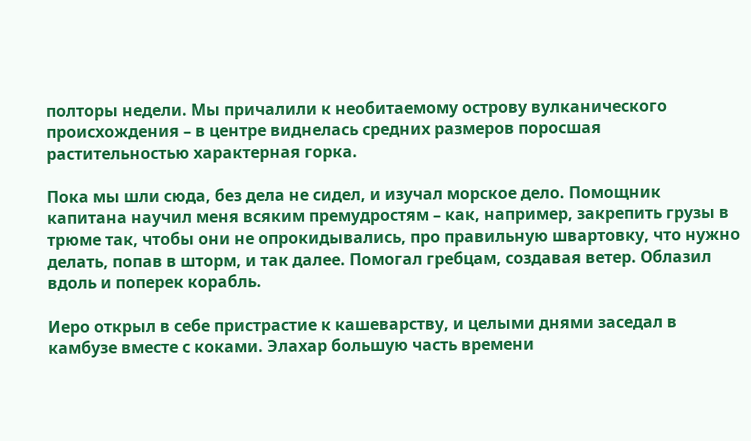полторы недели. Мы причалили к необитаемому острову вулканического происхождения – в центре виднелась средних размеров поросшая растительностью характерная горка.

Пока мы шли сюда, без дела не сидел, и изучал морское дело. Помощник капитана научил меня всяким премудростям – как, например, закрепить грузы в трюме так, чтобы они не опрокидывались, про правильную швартовку, что нужно делать, попав в шторм, и так далее. Помогал гребцам, создавая ветер. Облазил вдоль и поперек корабль.

Иеро открыл в себе пристрастие к кашеварству, и целыми днями заседал в камбузе вместе с коками. Элахар большую часть времени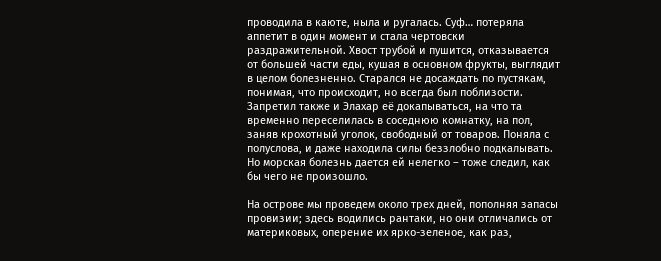проводила в каюте, ныла и ругалась. Суф… потеряла аппетит в один момент и стала чертовски раздражительной. Хвост трубой и пушится, отказывается от большей части еды, кушая в основном фрукты, выглядит в целом болезненно. Старался не досаждать по пустякам, понимая, что происходит, но всегда был поблизости. Запретил также и Элахар её докапываться, на что та временно переселилась в соседнюю комнатку, на пол, заняв крохотный уголок, свободный от товаров. Поняла с полуслова, и даже находила силы беззлобно подкалывать. Но морская болезнь дается ей нелегко – тоже следил, как бы чего не произошло.

На острове мы проведем около трех дней, пополняя запасы провизии; здесь водились рантаки, но они отличались от материковых, оперение их ярко-зеленое, как раз,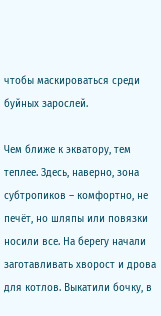чтобы маскироваться среди буйных зарослей.

Чем ближе к экватору, тем теплее. Здесь, наверно, зона субтропиков – комфортно, не печёт, но шляпы или повязки носили все. На берегу начали заготавливать хворост и дрова для котлов. Выкатили бочку, в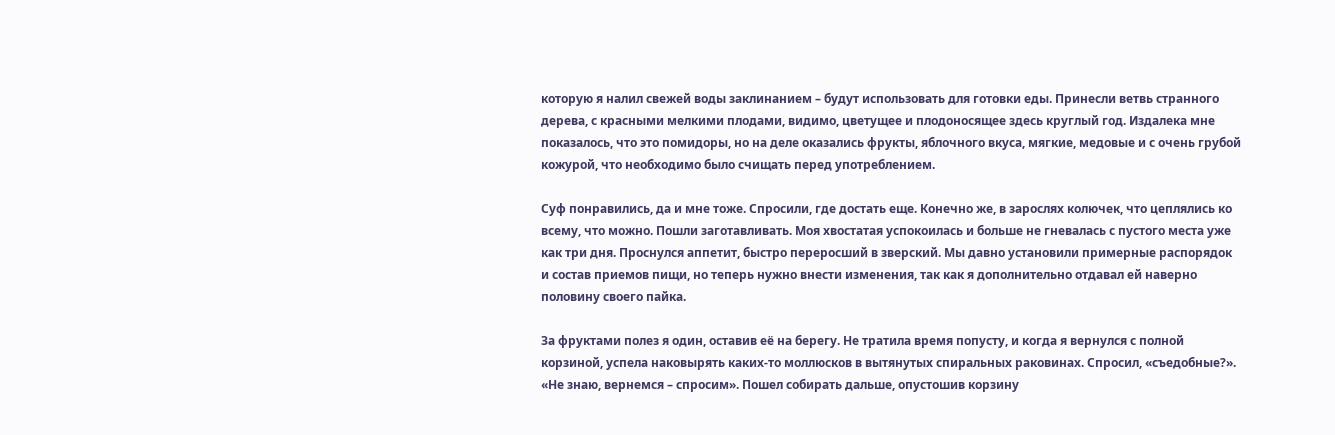которую я налил свежей воды заклинанием – будут использовать для готовки еды. Принесли ветвь странного дерева, с красными мелкими плодами, видимо, цветущее и плодоносящее здесь круглый год. Издалека мне показалось, что это помидоры, но на деле оказались фрукты, яблочного вкуса, мягкие, медовые и с очень грубой кожурой, что необходимо было счищать перед употреблением.

Суф понравились, да и мне тоже. Спросили, где достать еще. Конечно же, в зарослях колючек, что цеплялись ко всему, что можно. Пошли заготавливать. Моя хвостатая успокоилась и больше не гневалась с пустого места уже как три дня. Проснулся аппетит, быстро переросший в зверский. Мы давно установили примерные распорядок и состав приемов пищи, но теперь нужно внести изменения, так как я дополнительно отдавал ей наверно половину своего пайка.

За фруктами полез я один, оставив её на берегу. Не тратила время попусту, и когда я вернулся с полной корзиной, успела наковырять каких-то моллюсков в вытянутых спиральных раковинах. Спросил, «съедобные?». «Не знаю, вернемся – спросим». Пошел собирать дальше, опустошив корзину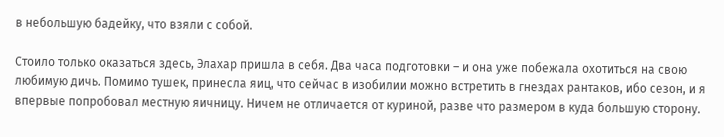в небольшую бадейку, что взяли с собой.

Стоило только оказаться здесь, Элахар пришла в себя. Два часа подготовки – и она уже побежала охотиться на свою любимую дичь. Помимо тушек, принесла яиц, что сейчас в изобилии можно встретить в гнездах рантаков, ибо сезон, и я впервые попробовал местную яичницу. Ничем не отличается от куриной, разве что размером в куда большую сторону.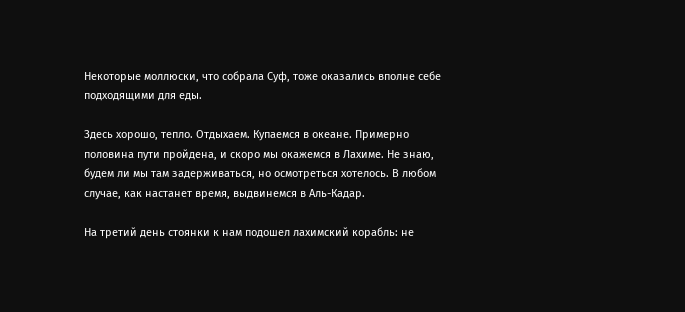Некоторые моллюски, что собрала Суф, тоже оказались вполне себе подходящими для еды.

Здесь хорошо, тепло. Отдыхаем. Купаемся в океане. Примерно половина пути пройдена, и скоро мы окажемся в Лахиме. Не знаю, будем ли мы там задерживаться, но осмотреться хотелось. В любом случае, как настанет время, выдвинемся в Аль-Кадар.

На третий день стоянки к нам подошел лахимский корабль: не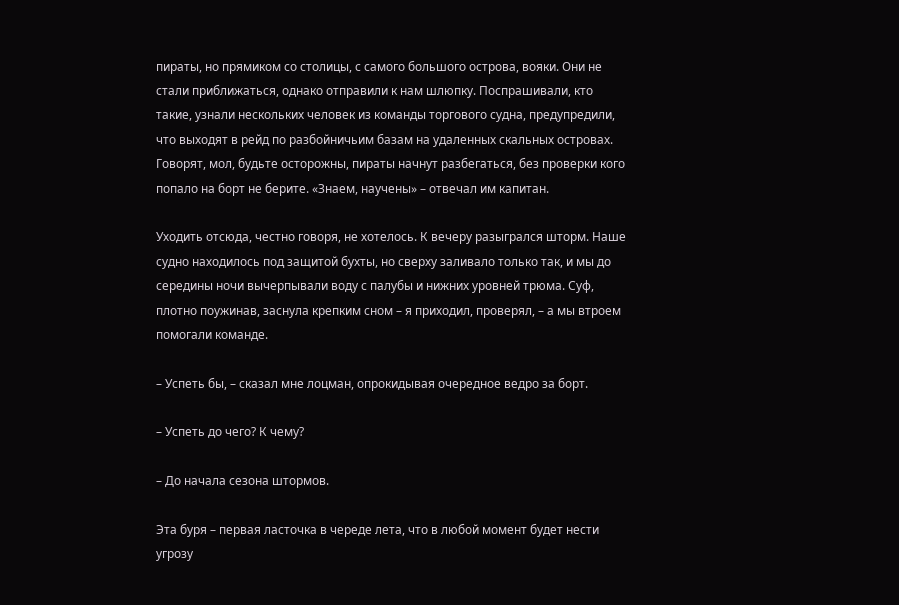пираты, но прямиком со столицы, с самого большого острова, вояки. Они не стали приближаться, однако отправили к нам шлюпку. Поспрашивали, кто такие, узнали нескольких человек из команды торгового судна, предупредили, что выходят в рейд по разбойничьим базам на удаленных скальных островах. Говорят, мол, будьте осторожны, пираты начнут разбегаться, без проверки кого попало на борт не берите. «Знаем, научены» – отвечал им капитан.

Уходить отсюда, честно говоря, не хотелось. К вечеру разыгрался шторм. Наше судно находилось под защитой бухты, но сверху заливало только так, и мы до середины ночи вычерпывали воду с палубы и нижних уровней трюма. Суф, плотно поужинав, заснула крепким сном – я приходил, проверял, – а мы втроем помогали команде.

– Успеть бы, – сказал мне лоцман, опрокидывая очередное ведро за борт.

– Успеть до чего? К чему?

– До начала сезона штормов.

Эта буря – первая ласточка в череде лета, что в любой момент будет нести угрозу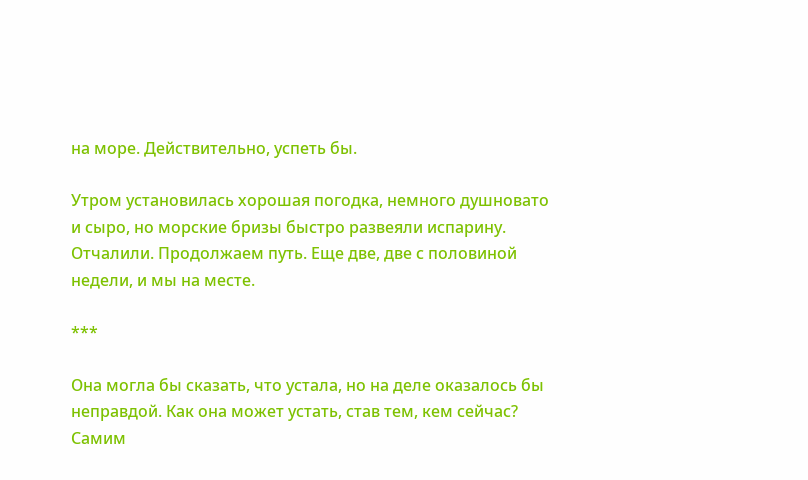на море. Действительно, успеть бы.

Утром установилась хорошая погодка, немного душновато и сыро, но морские бризы быстро развеяли испарину. Отчалили. Продолжаем путь. Еще две, две с половиной недели, и мы на месте.

***

Она могла бы сказать, что устала, но на деле оказалось бы неправдой. Как она может устать, став тем, кем сейчас? Самим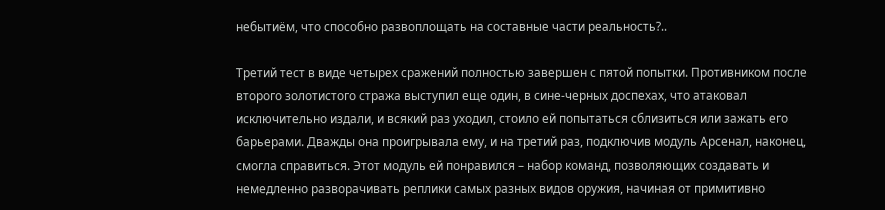небытиём, что способно развоплощать на составные части реальность?..

Третий тест в виде четырех сражений полностью завершен с пятой попытки. Противником после второго золотистого стража выступил еще один, в сине-черных доспехах, что атаковал исключительно издали, и всякий раз уходил, стоило ей попытаться сблизиться или зажать его барьерами. Дважды она проигрывала ему, и на третий раз, подключив модуль Арсенал, наконец, смогла справиться. Этот модуль ей понравился – набор команд, позволяющих создавать и немедленно разворачивать реплики самых разных видов оружия, начиная от примитивно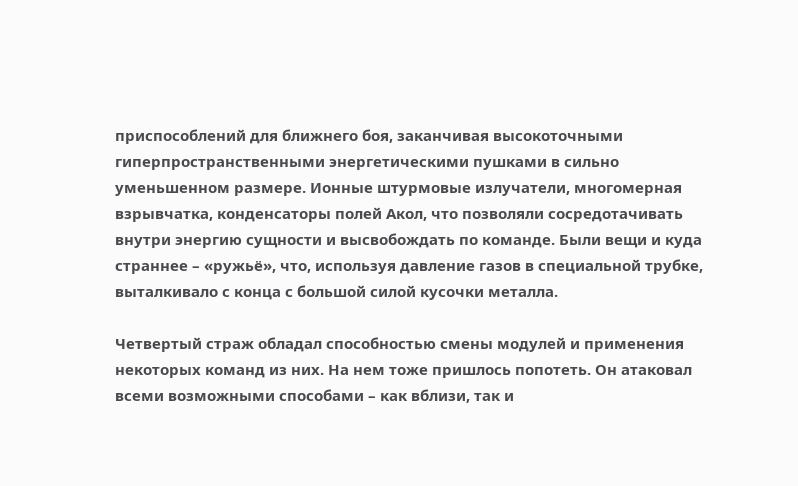приспособлений для ближнего боя, заканчивая высокоточными гиперпространственными энергетическими пушками в сильно уменьшенном размере. Ионные штурмовые излучатели, многомерная взрывчатка, конденсаторы полей Акол, что позволяли сосредотачивать внутри энергию сущности и высвобождать по команде. Были вещи и куда страннее – «ружьё», что, используя давление газов в специальной трубке, выталкивало с конца с большой силой кусочки металла.

Четвертый страж обладал способностью смены модулей и применения некоторых команд из них. На нем тоже пришлось попотеть. Он атаковал всеми возможными способами – как вблизи, так и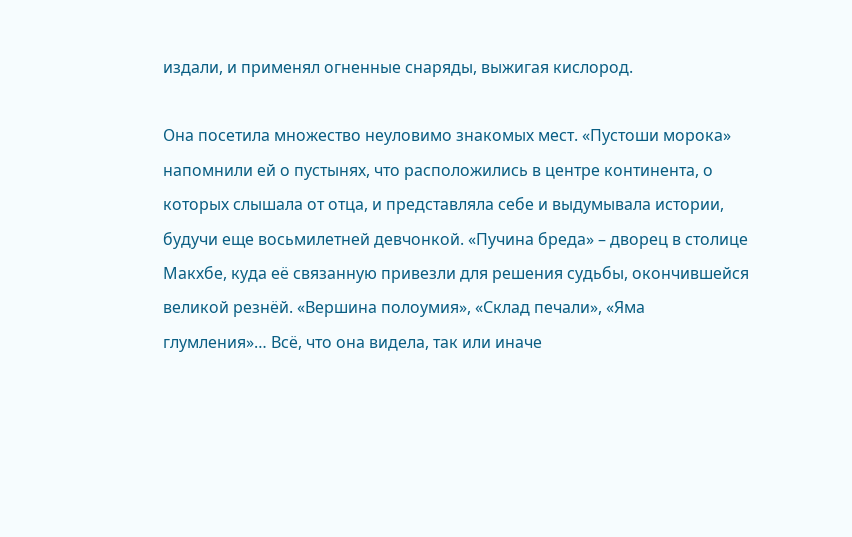издали, и применял огненные снаряды, выжигая кислород.

Она посетила множество неуловимо знакомых мест. «Пустоши морока» напомнили ей о пустынях, что расположились в центре континента, о которых слышала от отца, и представляла себе и выдумывала истории, будучи еще восьмилетней девчонкой. «Пучина бреда» – дворец в столице Макхбе, куда её связанную привезли для решения судьбы, окончившейся великой резнёй. «Вершина полоумия», «Склад печали», «Яма глумления»… Всё, что она видела, так или иначе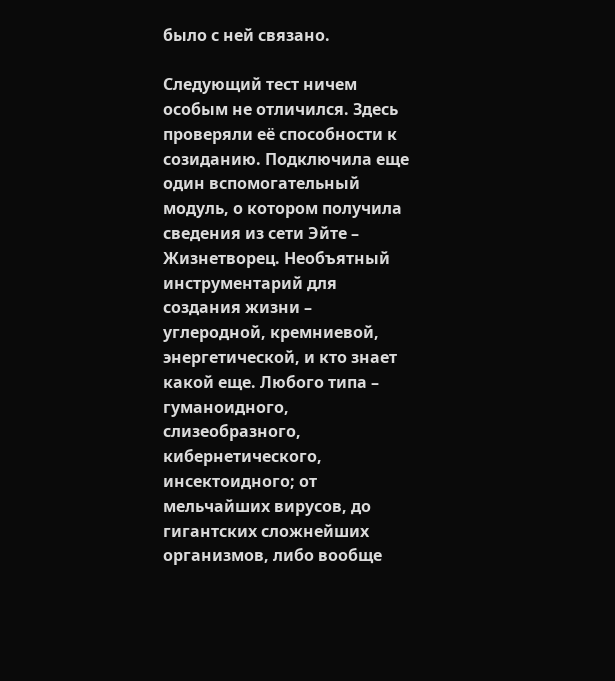было с ней связано.

Следующий тест ничем особым не отличился. Здесь проверяли её способности к созиданию. Подключила еще один вспомогательный модуль, о котором получила сведения из сети Эйте – Жизнетворец. Необъятный инструментарий для создания жизни – углеродной, кремниевой, энергетической, и кто знает какой еще. Любого типа – гуманоидного, слизеобразного, кибернетического, инсектоидного; от мельчайших вирусов, до гигантских сложнейших организмов, либо вообще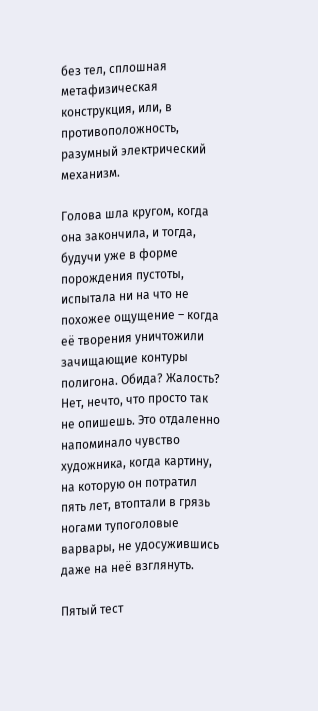без тел, сплошная метафизическая конструкция, или, в противоположность, разумный электрический механизм.

Голова шла кругом, когда она закончила, и тогда, будучи уже в форме порождения пустоты, испытала ни на что не похожее ощущение – когда её творения уничтожили зачищающие контуры полигона. Обида? Жалость? Нет, нечто, что просто так не опишешь. Это отдаленно напоминало чувство художника, когда картину, на которую он потратил пять лет, втоптали в грязь ногами тупоголовые варвары, не удосужившись даже на неё взглянуть.

Пятый тест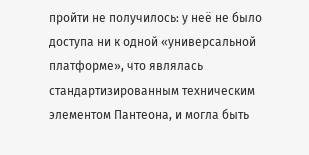пройти не получилось: у неё не было доступа ни к одной «универсальной платформе», что являлась стандартизированным техническим элементом Пантеона, и могла быть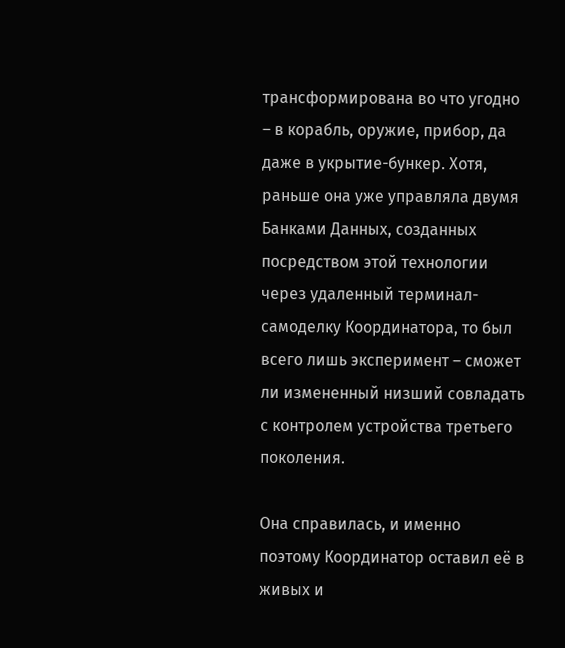трансформирована во что угодно – в корабль, оружие, прибор, да даже в укрытие-бункер. Хотя, раньше она уже управляла двумя Банками Данных, созданных посредством этой технологии через удаленный терминал-самоделку Координатора, то был всего лишь эксперимент – сможет ли измененный низший совладать с контролем устройства третьего поколения.

Она справилась, и именно поэтому Координатор оставил её в живых и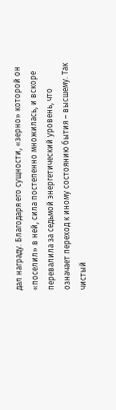дал награду. Благодаря его сущности, «зерно» которой он «поселил» в ней, сила постепенно множилась, и вскоре перевалила за седьмой энергетический уровень, что означает переход к иному состоянию бытия – высшему. Так чистый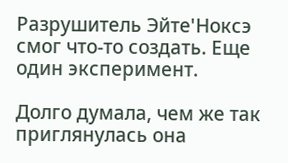Разрушитель Эйте'Ноксэ смог что-то создать. Еще один эксперимент.

Долго думала, чем же так приглянулась она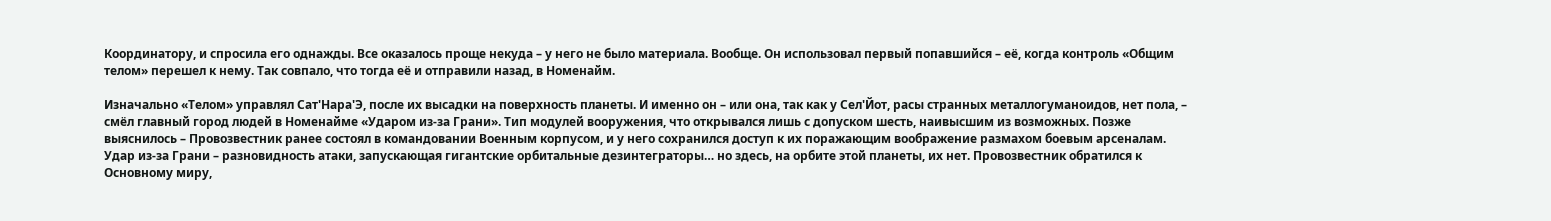Координатору, и спросила его однажды. Все оказалось проще некуда – у него не было материала. Вообще. Он использовал первый попавшийся – её, когда контроль «Общим телом» перешел к нему. Так совпало, что тогда её и отправили назад, в Номенайм.

Изначально «Телом» управлял Сат'Нара'Э, после их высадки на поверхность планеты. И именно он – или она, так как у Сел'Йот, расы странных металлогуманоидов, нет пола, – смёл главный город людей в Номенайме «Ударом из-за Грани». Тип модулей вооружения, что открывался лишь с допуском шесть, наивысшим из возможных. Позже выяснилось – Провозвестник ранее состоял в командовании Военным корпусом, и у него сохранился доступ к их поражающим воображение размахом боевым арсеналам. Удар из-за Грани – разновидность атаки, запускающая гигантские орбитальные дезинтеграторы… но здесь, на орбите этой планеты, их нет. Провозвестник обратился к Основному миру,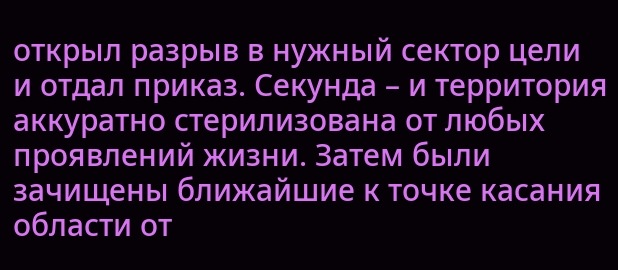открыл разрыв в нужный сектор цели  и отдал приказ. Секунда – и территория аккуратно стерилизована от любых проявлений жизни. Затем были зачищены ближайшие к точке касания области от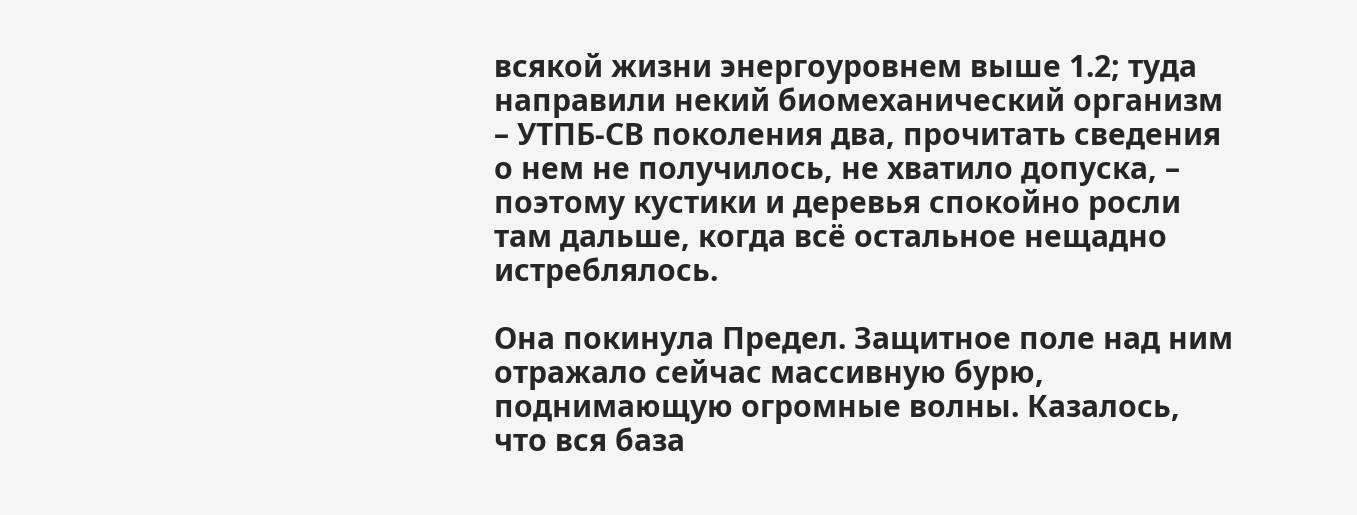всякой жизни энергоуровнем выше 1.2; туда направили некий биомеханический организм – УТПБ-СВ поколения два, прочитать сведения о нем не получилось, не хватило допуска, – поэтому кустики и деревья спокойно росли там дальше, когда всё остальное нещадно истреблялось.

Она покинула Предел. Защитное поле над ним отражало сейчас массивную бурю, поднимающую огромные волны. Казалось, что вся база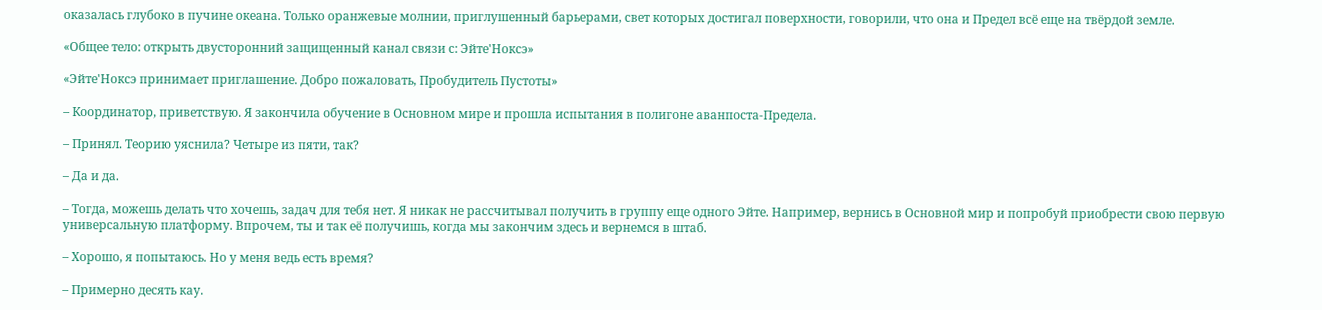оказалась глубоко в пучине океана. Только оранжевые молнии, приглушенный барьерами, свет которых достигал поверхности, говорили, что она и Предел всё еще на твёрдой земле.

«Общее тело: открыть двусторонний защищенный канал связи с: Эйте'Ноксэ»

«Эйте'Ноксэ принимает приглашение. Добро пожаловать, Пробудитель Пустоты»

– Координатор, приветствую. Я закончила обучение в Основном мире и прошла испытания в полигоне аванпоста-Предела.

– Принял. Теорию уяснила? Четыре из пяти, так?

– Да и да.

– Тогда, можешь делать что хочешь, задач для тебя нет. Я никак не рассчитывал получить в группу еще одного Эйте. Например, вернись в Основной мир и попробуй приобрести свою первую универсальную платформу. Впрочем, ты и так её получишь, когда мы закончим здесь и вернемся в штаб.

– Хорошо, я попытаюсь. Но у меня ведь есть время?

– Примерно десять кау.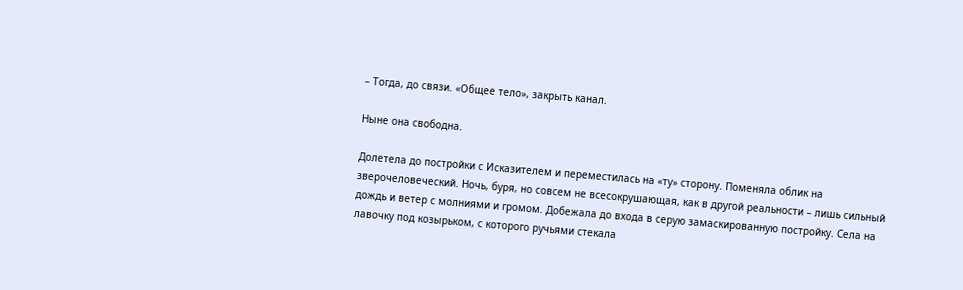– Тогда, до связи. «Общее тело», закрыть канал.

Ныне она свободна.

Долетела до постройки с Исказителем и переместилась на «ту» сторону. Поменяла облик на зверочеловеческий. Ночь, буря, но совсем не всесокрушающая, как в другой реальности – лишь сильный дождь и ветер с молниями и громом. Добежала до входа в серую замаскированную постройку. Села на лавочку под козырьком, с которого ручьями стекала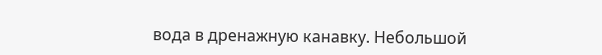вода в дренажную канавку. Небольшой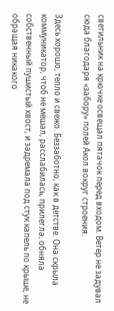светильник на крючке освещал пятачок перед входом. Ветер не задувал сюда благодаря «забору» полей Акол вокруг строения.

Здесь хорошо, тепло и свежо. Беззаботно, как в детстве. Она скрыла коммуникатор, чтоб не мешал, расслабилась, прилегла, обняла собственный пушистый хвост, и задремала под стук капель по крыше, не обращая никакого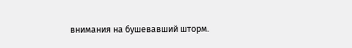внимания на бушевавший шторм.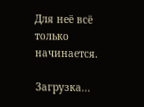Для неё всё только начинается.

Загрузка...